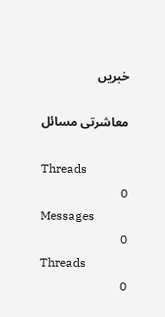خبریں

معاشرتی مسائل

Threads
0
Messages
0
Threads
0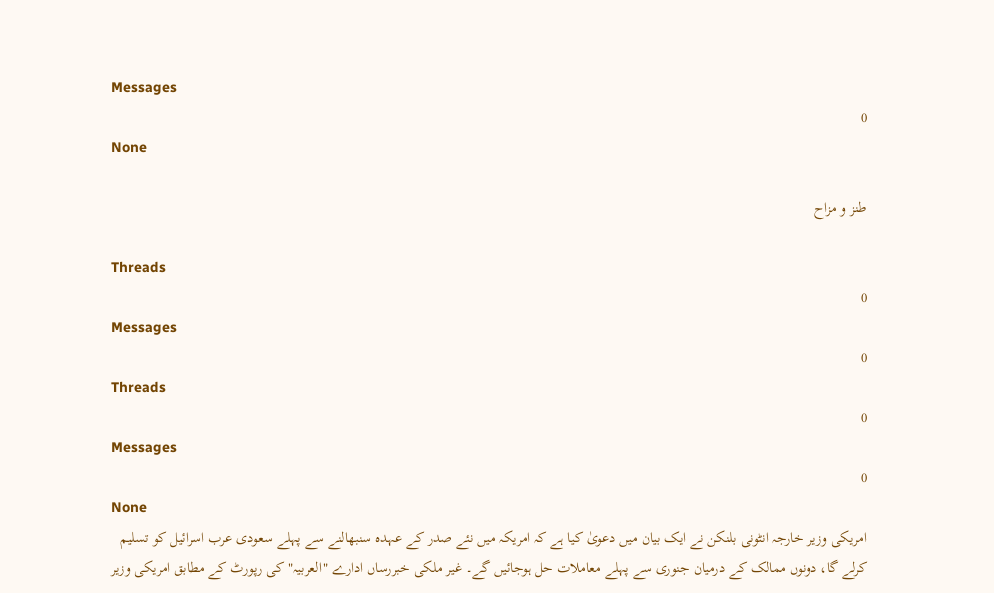Messages
0
None

طنز و مزاح

Threads
0
Messages
0
Threads
0
Messages
0
None
امریکی وزیر خارجہ انٹونی بلنکن نے ایک بیان میں دعویٰ کیا ہے کہ امریکہ میں نئے صدر کے عہدہ سنبھالنے سے پہلے سعودی عرب اسرائیل کو تسلیم کرلے گا، دونوں ممالک کے درمیان جنوری سے پہلے معاملات حل ہوجائیں گے۔ غیر ملکی خبررساں ادارے "العربیہ" کی رپورٹ کے مطابق امریکی وزیر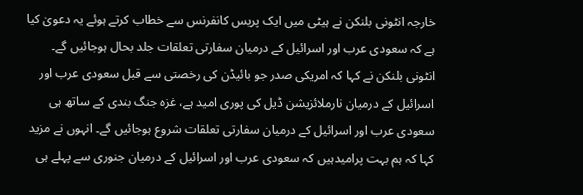خارجہ انٹونی بلنکن نے ہیٹی میں ایک پریس کانفرنس سے خطاب کرتے ہوئے یہ دعویٰ کیا ہے کہ سعودی عرب اور اسرائیل کے درمیان سفارتی تعلقات جلد بحال ہوجائیں گے۔ انٹونی بلنکن نے کہا کہ امریکی صدر جو بائیڈن کی رخصتی سے قبل سعودی عرب اور اسرائیل کے درمیان نارملائزیشن ڈیل کی پوری امید ہے، غزہ جنگ بندی کے ساتھ ہی سعودی عرب اور اسرائیل کے درمیان سفارتی تعلقات شروع ہوجائیں گے۔ انہوں نے مزید کہا کہ ہم بہت پرامیدہیں کہ سعودی عرب اور اسرائیل کے درمیان جنوری سے پہلے ہی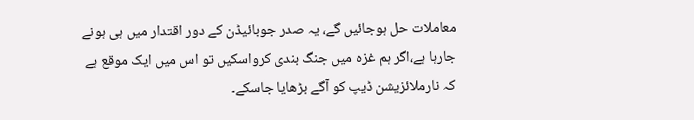معاملات حل ہوجائیں گے، یہ صدر جوبائیڈن کے دور اقتدار میں ہی ہونے جارہا ہے،اگر ہم غزہ میں جنگ بندی کرواسکیں تو اس میں ایک موقع ہے کہ نارملائزیشن ڈیپ کو آگے بڑھایا جاسکے۔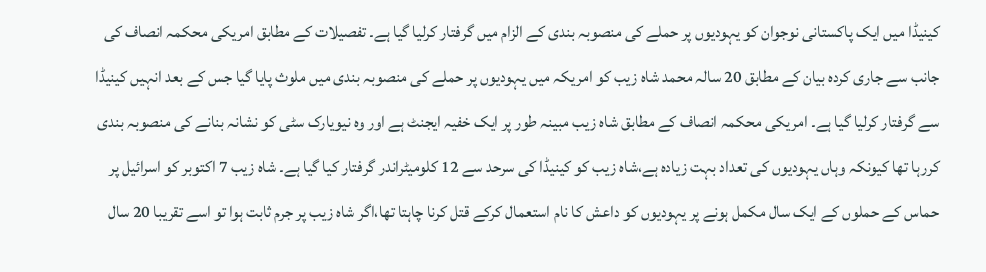کینیڈا میں ایک پاکستانی نوجوان کو یہودیوں پر حملے کی منصوبہ بندی کے الزام میں گرفتار کرلیا گیا ہے۔ تفصیلات کے مطابق امریکی محکمہ انصاف کی جانب سے جاری کردہ بیان کے مطابق 20 سالہ محمد شاہ زیب کو امریکہ میں یہودیوں پر حملے کی منصوبہ بندی میں ملوث پایا گیا جس کے بعد انہیں کینیڈا سے گرفتار کرلیا گیا ہے۔ امریکی محکمہ انصاف کے مطابق شاہ زیب مبینہ طور پر ایک خفیہ ایجنٹ ہے اور وہ نیویارک سٹی کو نشانہ بنانے کی منصوبہ بندی کررہا تھا کیونکہ وہاں یہودیوں کی تعداد بہت زیادہ ہے،شاہ زیب کو کینیڈا کی سرحد سے 12 کلومیٹراندر گرفتار کیا گیا ہے۔ شاہ زیب 7 اکتوبر کو اسرائیل پر حماس کے حملوں کے ایک سال مکمل ہونے پر یہودیوں کو داعش کا نام استعمال کرکے قتل کرنا چاہتا تھا،اگر شاہ زیب پر جرم ثابت ہوا تو اسے تقریبا 20 سال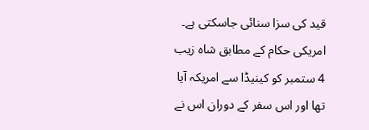قید کی سزا سنائی جاسکتی ہے۔ امریکی حکام کے مطابق شاہ زیب 4 ستمبر کو کینیڈا سے امریکہ آیا تھا اور اس سفر کے دوران اس نے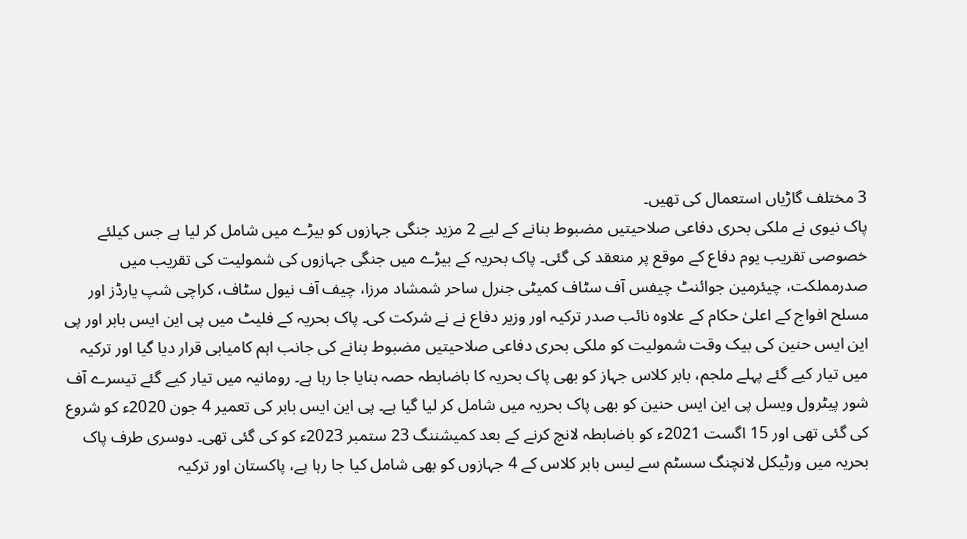3 مختلف گاڑیاں استعمال کی تھیں۔
پاک نیوی نے ملکی بحری دفاعی صلاحیتیں مضبوط بنانے کے لیے 2 مزید جنگی جہازوں کو بیڑے میں شامل کر لیا ہے جس کیلئے خصوصی تقریب یوم دفاع کے موقع پر منعقد کی گئی۔ پاک بحریہ کے بیڑے میں جنگی جہازوں کی شمولیت کی تقریب میں صدرمملکت، چیئرمین جوائنٹ چیفس آف سٹاف کمیٹی جنرل ساحر شمشاد مرزا، چیف آف نیول سٹاف، کراچی شپ یارڈز اور مسلح افواج کے اعلیٰ حکام کے علاوہ نائب صدر ترکیہ اور وزیر دفاع نے نے شرکت کی۔ پاک بحریہ کے فلیٹ میں پی این ایس بابر اور پی این ایس حنین کی بیک وقت شمولیت کو ملکی بحری دفاعی صلاحیتیں مضبوط بنانے کی جانب اہم کامیابی قرار دیا گیا اور ترکیہ میں تیار کیے گئے پہلے ملجم، بابر کلاس جہاز کو بھی پاک بحریہ کا باضابطہ حصہ بنایا جا رہا ہے۔ رومانیہ میں تیار کیے گئے تیسرے آف شور پیٹرول ویسل پی این ایس حنین کو بھی پاک بحریہ میں شامل کر لیا گیا ہے۔ پی این ایس بابر کی تعمیر 4 جون 2020ء کو شروع کی گئی تھی اور 15 اگست 2021ء کو باضابطہ لانچ کرنے کے بعد کمیشننگ 23 ستمبر 2023ء کو کی گئی تھی۔ دوسری طرف پاک بحریہ میں ورٹیکل لانچنگ سسٹم سے لیس بابر کلاس کے 4 جہازوں کو بھی شامل کیا جا رہا ہے، پاکستان اور ترکیہ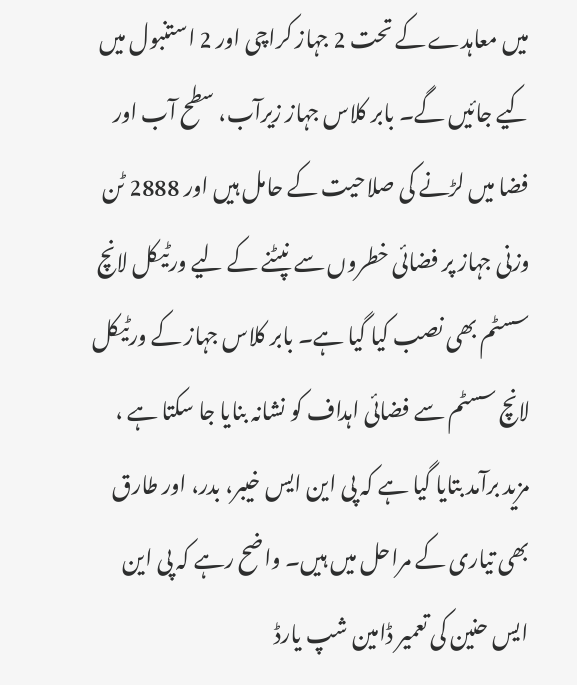میں معاہدے کے تحت 2 جہاز کراچی اور 2 استنبول میں کیے جائیں گے۔ بابر کلاس جہاز زیرآب، سطح آب اور فضا میں لڑنے کی صلاحیت کے حامل ہیں اور 2888 ٹن وزنی جہاز پر فضائی خطروں سے نپٹنے کے لیے ورٹیکل لانچ سسٹم بھی نصب کیا گیا ہے۔ بابر کلاس جہاز کے ورٹیکل لانچ سسٹم سے فضائی اہداف کو نشانہ بنایا جا سکتا ہے ، مزید برآمد بتایا گیا ہے کہ پی این ایس خیبر، بدر، اور طارق بھی تیاری کے مراحل میں ہیں۔ واضح رہے کہ پی این ایس حنین کی تعمیر ڈامین شپ یارڈ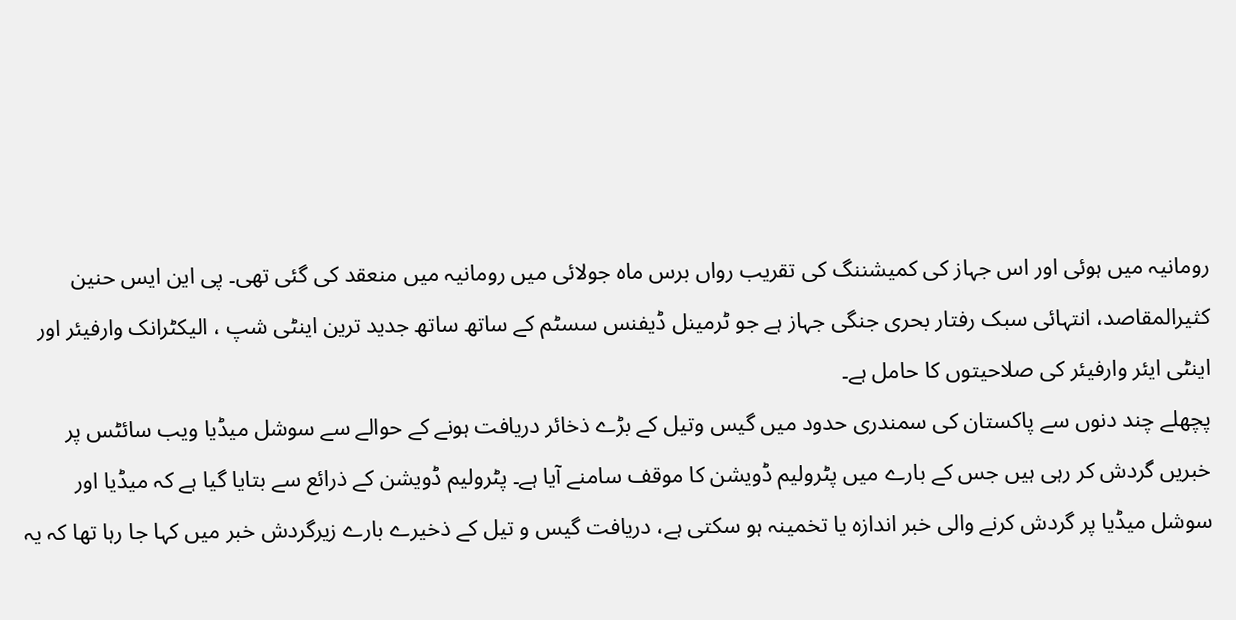رومانیہ میں ہوئی اور اس جہاز کی کمیشننگ کی تقریب رواں برس ماہ جولائی میں رومانیہ میں منعقد کی گئی تھی۔ پی این ایس حنین کثیرالمقاصد، انتہائی سبک رفتار بحری جنگی جہاز ہے جو ٹرمینل ڈیفنس سسٹم کے ساتھ ساتھ جدید ترین اینٹی شپ ، الیکٹرانک وارفیئر اور اینٹی ایئر وارفیئر کی صلاحیتوں کا حامل ہے۔
پچھلے چند دنوں سے پاکستان کی سمندری حدود میں گیس وتیل کے بڑے ذخائر دریافت ہونے کے حوالے سے سوشل میڈیا ویب سائٹس پر خبریں گردش کر رہی ہیں جس کے بارے میں پٹرولیم ڈویشن کا موقف سامنے آیا ہے۔ پٹرولیم ڈویشن کے ذرائع سے بتایا گیا ہے کہ میڈیا اور سوشل میڈیا پر گردش کرنے والی خبر اندازہ یا تخمینہ ہو سکتی ہے، دریافت گیس و تیل کے ذخیرے بارے زیرگردش خبر میں کہا جا رہا تھا کہ یہ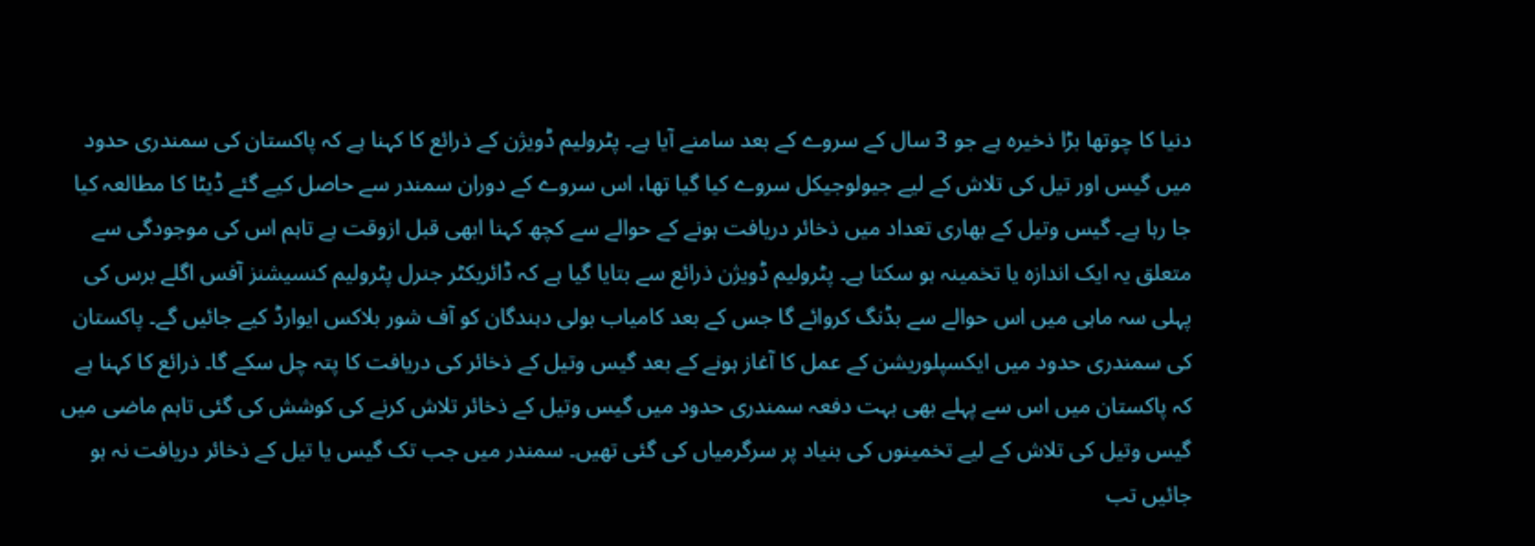دنیا کا چوتھا بڑا ذخیرہ ہے جو 3 سال کے سروے کے بعد سامنے آیا ہے۔ پٹرولیم ڈویژن کے ذرائع کا کہنا ہے کہ پاکستان کی سمندری حدود میں گیس اور تیل کی تلاش کے لیے جیولوجیکل سروے کیا گیا تھا، اس سروے کے دوران سمندر سے حاصل کیے گئے ڈیٹا کا مطالعہ کیا جا رہا ہے۔ گیس وتیل کے بھاری تعداد میں ذخائر دریافت ہونے کے حوالے سے کچھ کہنا ابھی قبل ازوقت ہے تاہم اس کی موجودگی سے متعلق یہ ایک اندازہ یا تخمینہ ہو سکتا ہے۔ پٹرولیم ڈویژن ذرائع سے بتایا گیا ہے کہ ڈائریکٹر جنرل پٹرولیم کنسیشنز آفس اگلے برس کی پہلی سہ ماہی میں اس حوالے سے بڈنگ کروائے گا جس کے بعد کامیاب بولی دہندگان کو آف شور بلاکس ایوارڈ کیے جائیں گے۔ پاکستان کی سمندری حدود میں ایکسپلوریشن کے عمل کا آغاز ہونے کے بعد گیس وتیل کے ذخائر کی دریافت کا پتہ چل سکے گا۔ ذرائع کا کہنا ہے کہ پاکستان میں اس سے پہلے بھی بہت دفعہ سمندری حدود میں گیس وتیل کے ذخائر تلاش کرنے کی کوشش کی گئی تاہم ماضی میں گیس وتیل کی تلاش کے لیے تخمینوں کی بنیاد پر سرگرمیاں کی گئی تھیں۔ سمندر میں جب تک گیس یا تیل کے ذخائر دریافت نہ ہو جائیں تب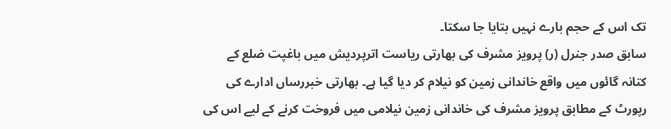تک اس کے حجم بارے نہیں بتایا جا سکتا۔
سابق صدر جنرل (ر) پرویز مشرف کی بھارتی ریاست اترپردیش میں باغپت ضلع کے کتانہ گائوں میں واقع خاندانی زمین کو نیلام کر دیا گیا ہے۔ بھارتی خبررساں ادارے کی رپورٹ کے مطابق پرویز مشرف کی خاندانی زمین نیلامی میں فروخت کرنے کے لیے اس کی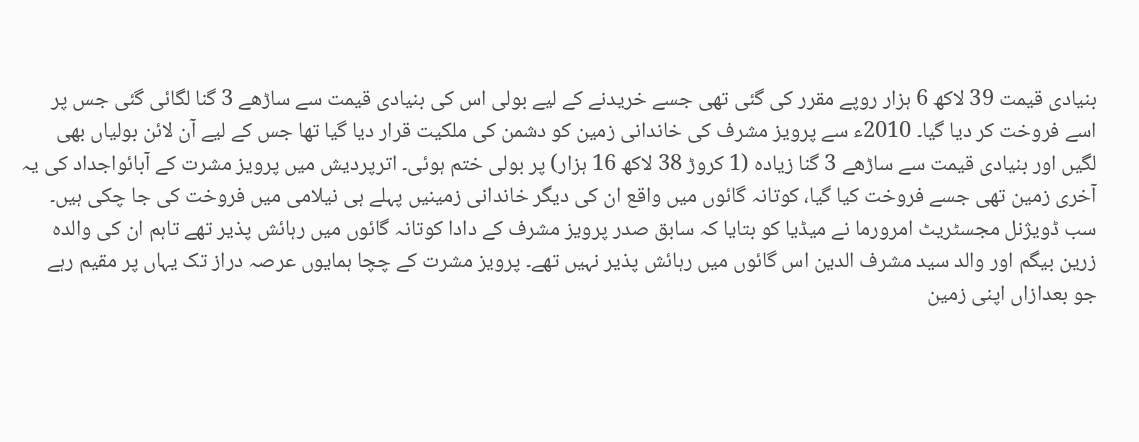بنیادی قیمت 39 لاکھ 6 ہزار روپے مقرر کی گئی تھی جسے خریدنے کے لیے بولی اس کی بنیادی قیمت سے ساڑھے 3 گنا لگائی گئی جس پر اسے فروخت کر دیا گیا۔ 2010ء سے پرویز مشرف کی خاندانی زمین کو دشمن کی ملکیت قرار دیا گیا تھا جس کے لیے آن لائن بولیاں بھی لگیں اور بنیادی قیمت سے ساڑھے 3 گنا زیادہ (1 کروڑ 38 لاکھ 16 ہزار) پر بولی ختم ہوئی۔ اترپردیش میں پرویز مشرت کے آبائواجداد کی یہ آخری زمین تھی جسے فروخت کیا گیا، کوتانہ گائوں میں واقع ان کی دیگر خاندانی زمینیں پہلے ہی نیلامی میں فروخت کی جا چکی ہیں۔ سب ڈویژنل مجسٹریٹ امرورما نے میڈیا کو بتایا کہ سابق صدر پرویز مشرف کے دادا کوتانہ گائوں میں رہائش پذیر تھے تاہم ان کی والدہ زرین بیگم اور والد سید مشرف الدین اس گائوں میں رہائش پذیر نہیں تھے۔ پرویز مشرت کے چچا ہمایوں عرصہ دراز تک یہاں پر مقیم رہے جو بعدازاں اپنی زمین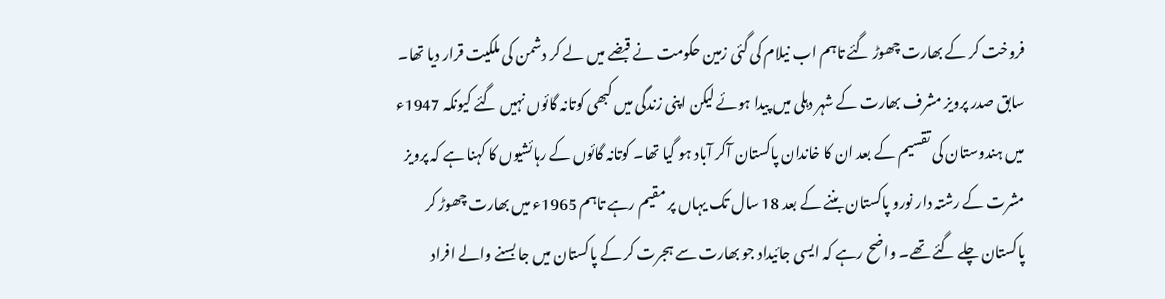فروخت کر کے بھارت چھوڑ گئے تاہم اب نیلام کی گئی زمین حکومت نے قبضے میں لے کر دشمن کی ملکیت قرار دیا تھا۔ سابق صدر پرویز مشرف بھارت کے شہر دہلی میں پیدا ہوئے لیکن اپنی زندگی میں کبھی کوتانہ گائوں نہیں گئے کیونکہ 1947ء میں ہندوستان کی تقسیم کے بعد ان کا خاندان پاکستان آکر آباد ہو گیا تھا۔ کوتانہ گائوں کے رہائشیوں کا کہنا ہے کہ پرویز مشرت کے رشتہ دار نورو پاکستان بننے کے بعد 18 سال تک یہاں پر مقیم رہے تاہم 1965ء میں بھارت چھوڑ کر پاکستان چلے گئے تھے۔ واضح رہے کہ ایسی جائیداد جو بھارت سے ہجرت کر کے پاکستان میں جا بسنے والے افراد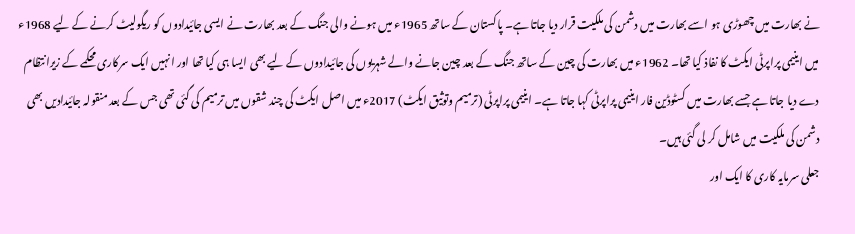نے بھارت میں چھوڑی ہو اسے بھارت میں دشمن کی ملکیت قرار دیا جاتا ہے۔ پاکستان کے ساتھ 1965ء میں ہونے والی جنگ کے بعد بھارت نے ایسی جائیدادوں کو ریگولیٹ کرنے کے لیے 1968ء میں اینیمی پراپرٹی ایکٹ کا نفاذ کیا تھا۔ 1962ء میں بھارت کی چین کے ساتھ جنگ کے بعد چین جانے والے شہریوں کی جائیدادوں کے لیے بھی ایسا ہی کیا تھا اور انہیں ایک سرکاری محکمے کے زیرانتظام دے دیا جاتا ہے جسے بھارت میں کسٹوڈین فار اینیمی پراپرٹی کہا جاتا ہے۔ اینیمی پراپرٹی (ترمیم وتوثیق ایکٹ) 2017ء میں اصل ایکٹ کی چند شقوں میں ترمیم کی گئی تھی جس کے بعد منقولہ جائیدادیں بھی دشمن کی ملکیت میں شامل کر لی گئی ہیں۔
جعلی سرمایہ کاری کا ایک اور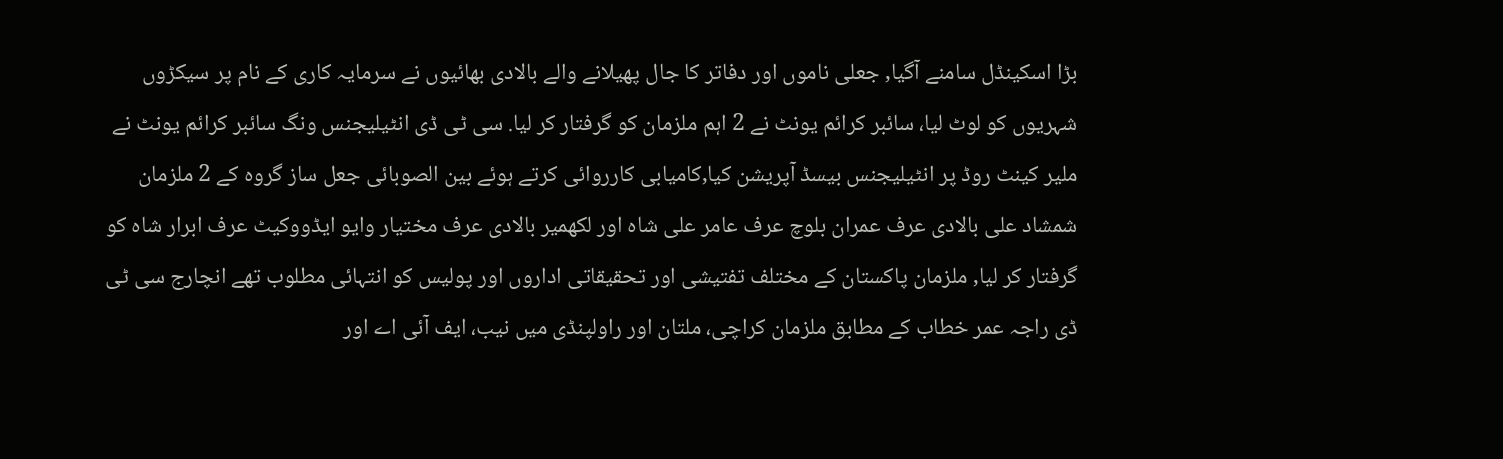بڑا اسکینڈل سامنے آگیا, جعلی ناموں اور دفاتر کا جال پھیلانے والے بالادی بھائیوں نے سرمایہ کاری کے نام پر سیکڑوں شہریوں کو لوٹ لیا، سائبر کرائم یونٹ نے 2 اہم ملزمان کو گرفتار کر لیا. سی ٹی ڈی انٹیلیجنس ونگ سائبر کرائم یونٹ نے ملیر کینٹ روڈ پر انٹیلیجنس بیسڈ آپریشن کیا,کامیابی کارروائی کرتے ہوئے بین الصوبائی جعل ساز گروہ کے 2 ملزمان شمشاد علی بالادی عرف عمران بلوچ عرف عامر علی شاہ اور لکھمیر بالادی عرف مختیار وایو ایڈووکیٹ عرف ابرار شاہ کو گرفتار کر لیا, ملزمان پاکستان کے مختلف تفتیشی اور تحقیقاتی اداروں اور پولیس کو انتہائی مطلوب تھے انچارج سی ٹی ڈی راجہ عمر خطاب کے مطابق ملزمان کراچی، ملتان اور راولپنڈی میں نیب، ایف آئی اے اور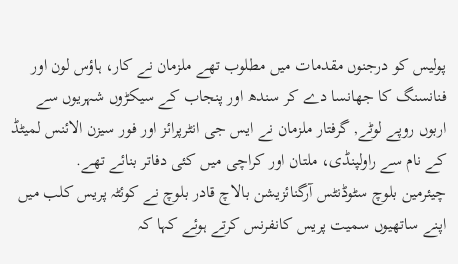پولیس کو درجنوں مقدمات میں مطلوب تھے ملزمان نے کار، ہاؤس لون اور فنانسنگ کا جھانسا دے کر سندھ اور پنجاب کے سیکڑوں شہریوں سے اربوں روپے لوٹے, گرفتار ملزمان نے ایس جی انٹرپرائز اور فور سیزن الائنس لمیٹڈ کے نام سے راولپنڈی، ملتان اور کراچی میں کئی دفاتر بنائے تھے.
چیئرمین بلوچ سٹوڈنٹس آرگنائزیشن بالاچ قادر بلوچ نے کوئٹہ پریس کلب میں اپنے ساتھیوں سمیت پریس کانفرنس کرتے ہوئے کہا کہ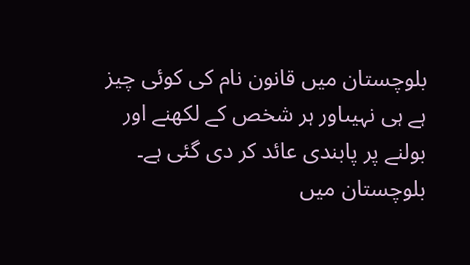بلوچستان میں قانون نام کی کوئی چیز ہے ہی نہیںاور ہر شخص کے لکھنے اور بولنے پر پابندی عائد کر دی گئی ہے۔ بلوچستان میں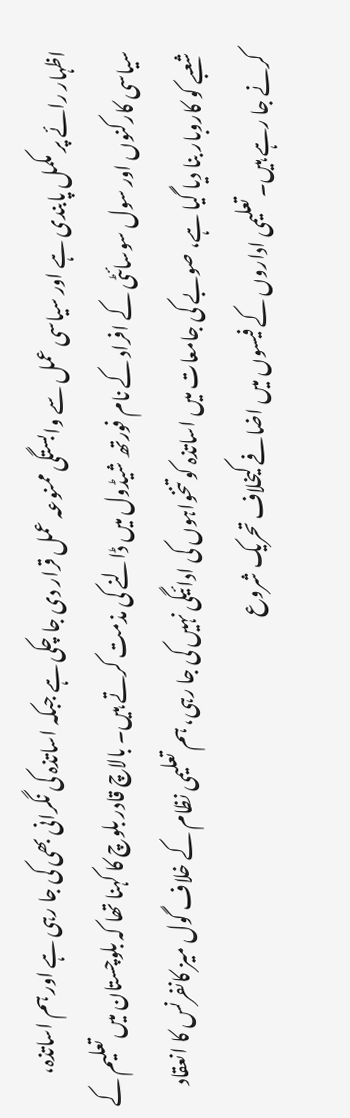اظہار رائے پر مکمل پابندی ہے اور سیاسی عمل سے وابستگی ممنوعہ عمل قرار دی جا چکی ہے جبکہ اساتذہ کی نگرانی بھی کی جا رہی ہے اور ہم اساتذہ، سیاسی کارکنوں اور سول سوسائٹی کے افراد کے نام فورتھ شیڈول میں ڈالنے کی مذمت کرتے ہیں۔ بالاچ قادر بلوچ کا کہنا تھا کہ بلوچستان میں تعلیم کے شعبے کو کاروبار بنا دیا گیا ہے، صوبے کی جامعات میں اساتذہ کو تنخواہوں کی ادائیگی نہیں کی جا رہی، ہم تعلیمی نظام کے خلاف گول میز کانفرنس کا انعقاد کرنے جا رہے ہیں۔ تعلیمی اداروں کے فیسوں میں اضافے کیخلاف تحریک شروع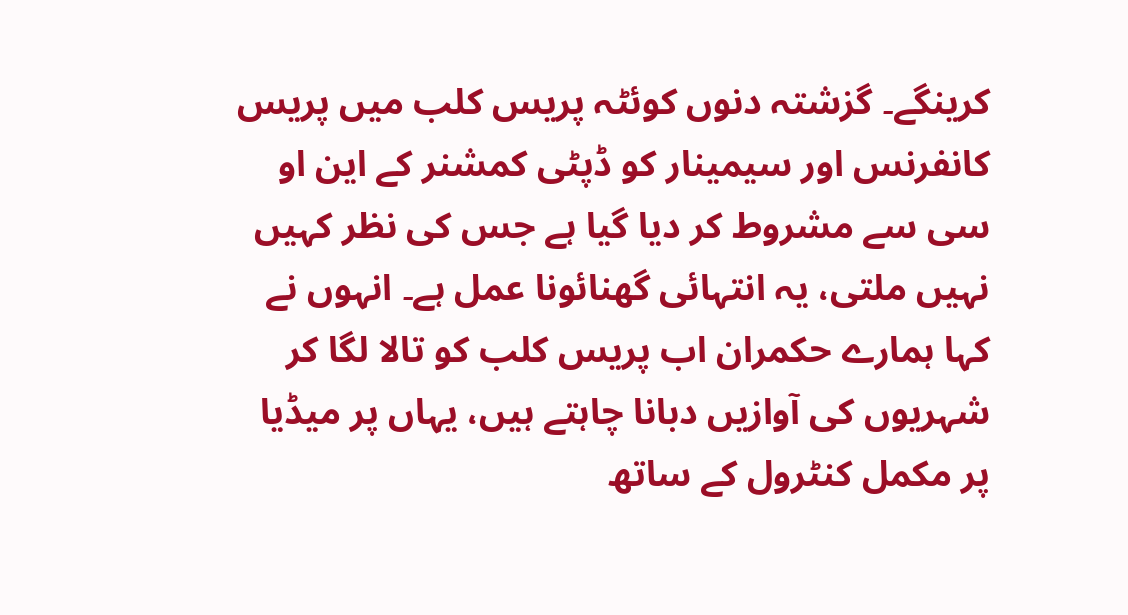کرینگے۔ گزشتہ دنوں کوئٹہ پریس کلب میں پریس کانفرنس اور سیمینار کو ڈپٹی کمشنر کے این او سی سے مشروط کر دیا گیا ہے جس کی نظر کہیں نہیں ملتی، یہ انتہائی گھنائونا عمل ہے۔ انہوں نے کہا ہمارے حکمران اب پریس کلب کو تالا لگا کر شہریوں کی آوازیں دبانا چاہتے ہیں، یہاں پر میڈیا پر مکمل کنٹرول کے ساتھ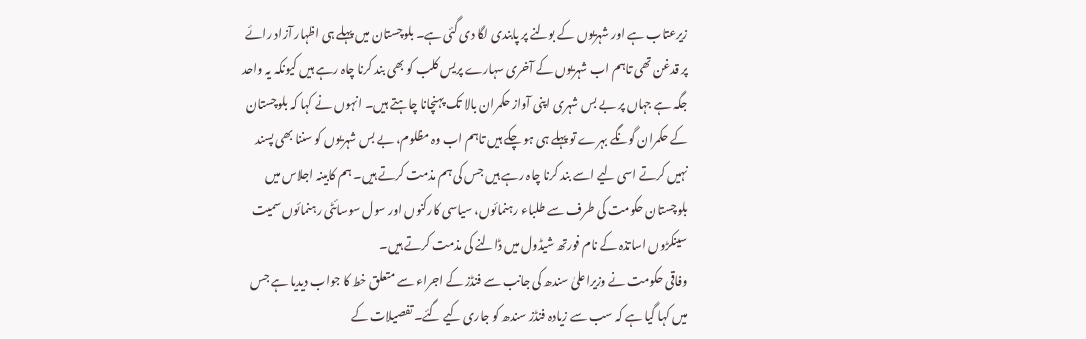زیرعتاب ہے اور شہریوں کے بولنے پر پابندی لگا دی گئی ہے۔ بلوچستان میں پہلے ہی اظہار آزاد رائے پر قدغن تھی تاہم اب شہریوں کے آخری سہارے پریس کلب کو بھی بند کرنا چاہ رہے ہیں کیونکہ یہ واحد جگہ ہے جہاں پر بے بس شہری اپنی آواز حکمران بالا تک پہنچانا چاہتے ہیں۔ انہوں نے کہا کہ بلوچستان کے حکمران گونگے بہرے تو پہلے ہی ہو چکے ہیں تاہم اب وہ مظلوم، بے بس شہریوں کو سننا بھی پسند نہیں کرتے اسی لیے اسے بند کرنا چاہ رہے ہیں جس کی ہم مذمت کرتے ہیں۔ ہم کابینہ اجلاس میں بلوچستان حکومت کی طرف سے طلباء رہنمائوں، سیاسی کارکنوں اور سول سوسائٹی رہنمائوں سمیت سینکڑوں اساتذہ کے نام فورتھ شیڈول میں ڈالنے کی مذمت کرتے ہیں۔
وفاقی حکومت نے وزیراعلیٰ سندھ کی جانب سے فنڈز کے اجراء سے متعلق خط کا جواب دیدیا ہے جس میں کہا گیا ہے کہ سب سے زیادہ فنڈز سندھ کو جاری کیے گئے۔ تفصیلات کے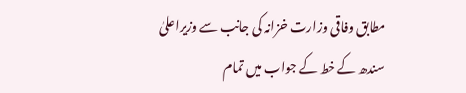مطابق وفاقی وزارت خزانہ کی جانب سے وزیراعلیٰ سندھ کے خط کے جواب میں تمام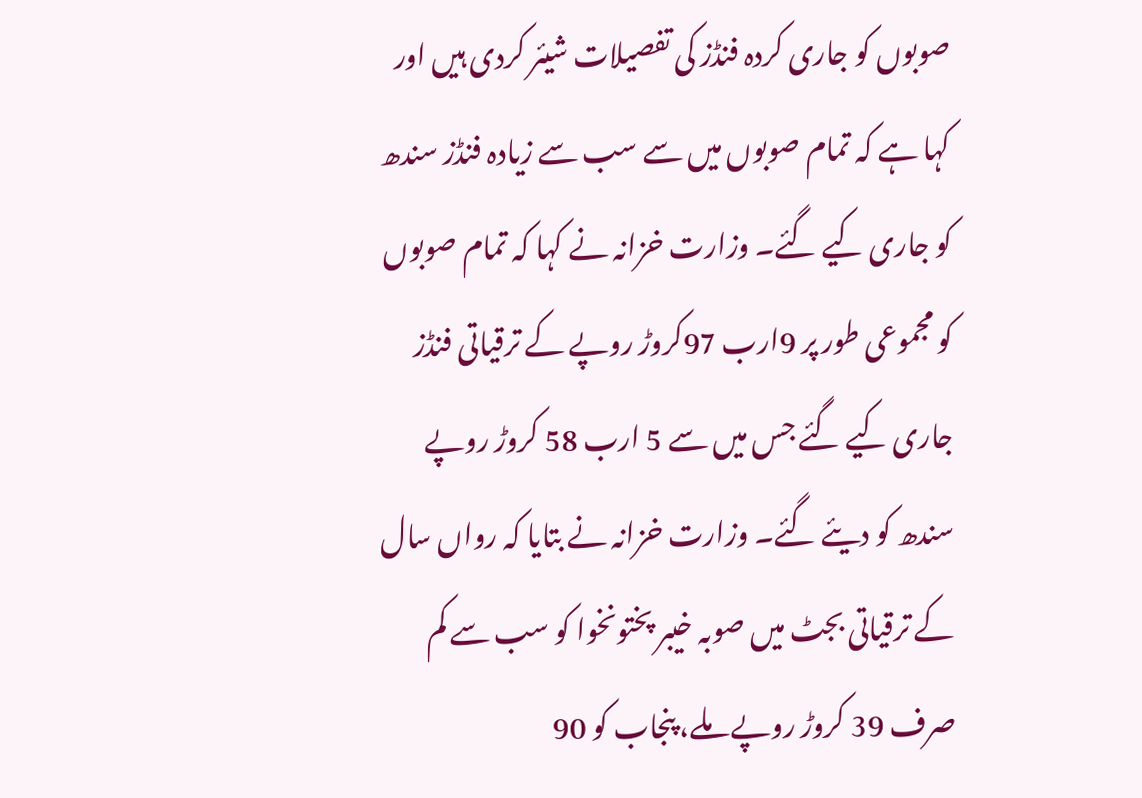صوبوں کو جاری کردہ فنڈز کی تفصیلات شیئر کردی ہیں اور کہا ہے کہ تمام صوبوں میں سے سب سے زیادہ فنڈز سندھ کو جاری کیے گئے۔ وزارت خزانہ نے کہا کہ تمام صوبوں کو مجموعی طور پر 9ارب 97کروڑ روپے کے ترقیاتی فنڈز جاری کیے گئے جس میں سے 5 ارب 58 کروڑ روپے سندھ کو دیئے گئے۔ وزارت خزانہ نے بتایا کہ رواں سال کے ترقیاتی بجٹ میں صوبہ خیبر پختونخوا کو سب سے کم صرف 39 کروڑ روپے ملے، پنجاب کو 90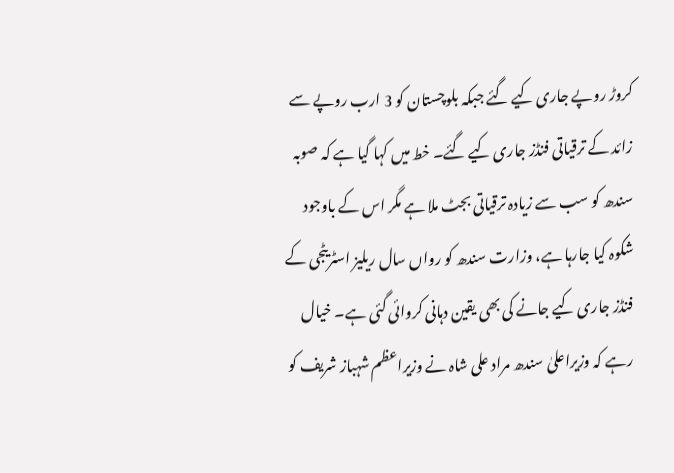کروڑ روپے جاری کیے گئے جبکہ بلوچستان کو 3 ارب روپے سے زائد کے ترقیاتی فنڈز جاری کیے گئے۔ خط میں کہا گیا ہے کہ صوبہ سندھ کو سب سے زیادہ ترقیاتی بجٹ ملا ہے مگر اس کے باوجود شکوہ کیا جارہا ہے، وزارت سندھ کو رواں سال ریلیز اسٹریٹجی کے فنڈز جاری کیے جانے کی بھی یقین دہانی کروائی گئی ہے۔ خیال رہے کہ وزیراعلیٰ سندھ مراد علی شاہ نے وزیراعظم شہباز شریف کو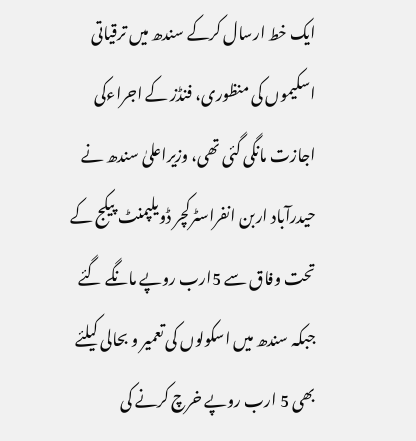ایک خط ارسال کرکے سندھ میں ترقیاتی اسکیموں کی منظوری، فنڈز کے اجراءکی اجازت مانگی گئی تھی، وزیراعلیٰ سندھ نے حیدرآباد اربن انفراسٹرکچر ڈویلپمنٹ پیکج کے تحت وفاق سے 5ارب روپے مانگے گئے جبکہ سندھ میں اسکولوں کی تعمیر و بحالی کیلئے بھی 5 ارب روپے خرچ کرنے کی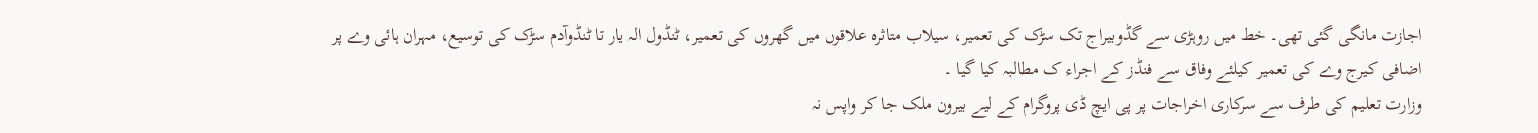اجازت مانگی گئی تھی۔ خط میں روہڑی سے گڈوبیراج تک سڑک کی تعمیر، سیلاب متاثرہ علاقوں میں گھروں کی تعمیر، ٹنڈول الہ یار تا ٹنڈوآدم سڑک کی توسیع، مہران ہائی وے پر اضافی کیرج وے کی تعمیر کیلئے وفاق سے فنڈز کے اجراء ک مطالبہ کیا گیا ۔
وزارت تعلیم کی طرف سے سرکاری اخراجات پر پی ایچ ڈی پروگرام کے لیے بیرون ملک جا کر واپس نہ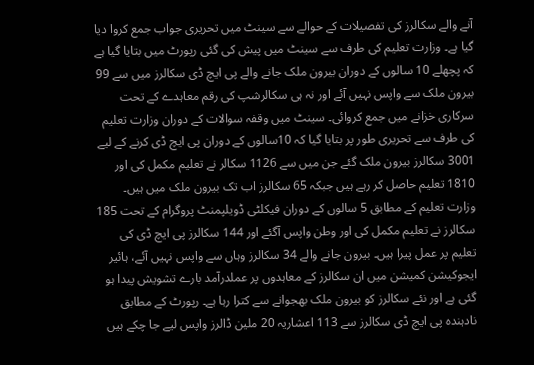آنے والے سکالرز کی تفصیلات کے حوالے سے سینٹ میں تحریری جواب جمع کروا دیا گیا ہے۔ وزارت تعلیم کی طرف سے سینٹ میں پیش کی گئی رپورٹ میں بتایا گیا ہے کہ پچھلے 10 سالوں کے دوران بیرون ملک جانے والے پی ایچ ڈی سکالرز میں سے 99 بیرون ملک سے واپس نہیں آئے اور نہ ہی سکالرشپ کی رقم معاہدے کے تحت سرکاری خزانے میں جمع کروائی۔ سینٹ میں وقفہ سوالات کے دوران وزارت تعلیم کی طرف سے تحریری طور پر بتایا گیا کہ 10سالوں کے دوران پی ایچ ڈی کرنے کے لیے 3001 سکالرز بیرون ملک گئے جن میں سے 1126 سکالر نے تعلیم مکمل کی اور 1810 تعلیم حاصل کر رہے ہیں جبکہ 65 سکالرز اب تک بیرون ملک میں ہیں۔ وزارت تعلیم کے مطابق 5 سالوں کے دوران فیکلٹی ڈویلپمنٹ پروگرام کے تحت 185 سکالرز نے تعلیم مکمل کی اور وطن واپس آگئے اور 144 سکالرز پی ایچ ڈی کی تعلیم پر عمل پیرا ہیں۔ بیرون جانے والے 34 سکالرز وہاں سے واپس نہیں آئے، ہائیر ایجوکیشن کمیشن میں ان سکالرز کے معاہدوں پر عملدرآمد بارے تشویش پیدا ہو گئی ہے اور نئے سکالرز کو بیرون ملک بھجوانے سے کترا رہا ہے۔ رپورٹ کے مطابق نادہندہ پی ایچ ڈی سکالرز سے 113 اعشاریہ 20 ملین ڈالرز واپس لیے جا چکے ہیں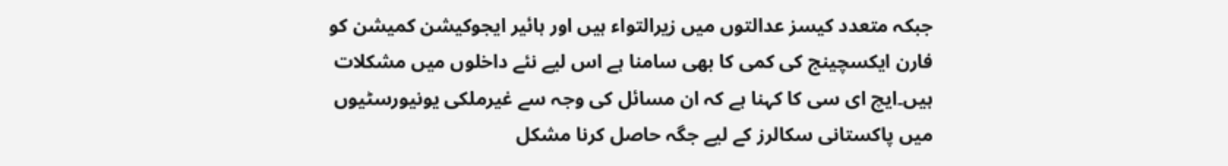جبکہ متعدد کیسز عدالتوں میں زیرالتواء ہیں اور ہائیر ایجوکیشن کمیشن کو فارن ایکسچینج کی کمی کا بھی سامنا ہے اس لیے نئے داخلوں میں مشکلات ہیں۔ایچ ای سی کا کہنا ہے کہ ان مسائل کی وجہ سے غیرملکی یونیورسٹیوں میں پاکستانی سکالرز کے لیے جگہ حاصل کرنا مشکل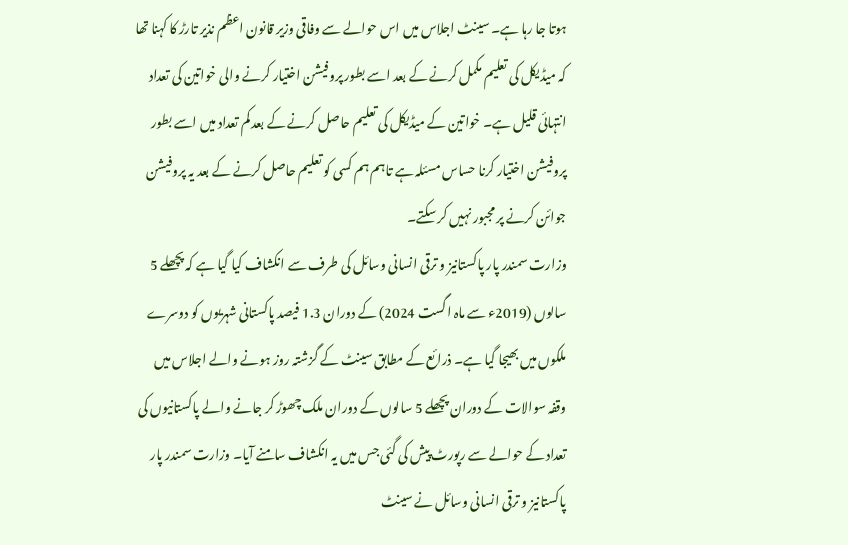ہوتا جا رہا ہے۔ سینٹ اجلاس میں اس حوالے سے وفاقی وزیر قانون اعظم نذیر تارڑ کا کہنا تھا کہ میڈیکل کی تعلیم مکمل کرنے کے بعد اسے بطور پروفیشن اختیار کرنے والی خواتین کی تعداد انتہائی قلیل ہے۔ خواتین کے میڈیکل کی تعلیم حاصل کرنے کے بعد کم تعداد میں اسے بطور پروفیشن اختیار کرنا حساس مسئلہ ہے تاہم ہم کسی کو تعلیم حاصل کرنے کے بعد یہ پروفیشن جوائن کرنے پر مجبور نہیں کر سکتے۔
وزارت سمندر پار پاکستانیز و ترقی انسانی وسائل کی طرف سے انکشاف کیا گیا ہے کہ پچھلے 5 سالوں (2019ء سے ماہ اگست 2024) کے دوران 1.3 فیصد پاکستانی شہریوں کو دوسرے ملکوں میں بھیجا گیا ہے۔ ذرائع کے مطابق سینٹ کے گزشتہ روز ہونے والے اجلاس میں وقفہ سوالات کے دوران پچھلے 5 سالوں کے دوران ملک چھوڑ کر جانے والے پاکستانیوں کی تعداد کے حوالے سے رپورٹ پیش کی گئی جس میں یہ انکشاف سامنے آیا۔ وزارت سمندر پار پاکستانیز و ترقی انسانی وسائل نے سینٹ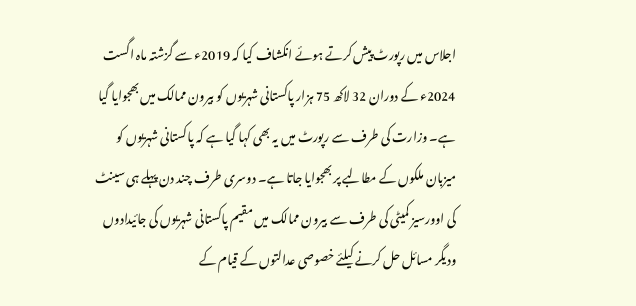اجلاس میں رپورٹ پیش کرتے ہوئے انکشاف کیا کہ 2019ء سے گزشتہ ماہ اگست 2024ء کے دوران 32 لاکھ 75 ہزار پاکستانی شہریوں کو بیرون ممالک میں بھجوایا گیا ہے۔ وزارت کی طرف سے رپورٹ میں یہ بھی کہا گیا ہے کہ پاکستانی شہریوں کو میزبان ملکوں کے مطالبے پر بھجوایا جاتا ہے۔ دوسری طرف چند دن پہلے ہی سینٹ کی اوورسیز کمیٹی کی طرف سے بیرون ممالک میں مقیم پاکستانی شہریوں کی جائیدادوں ودیگر مسائل حل کرنے کیلئے خصوصی عدالتوں کے قیام کے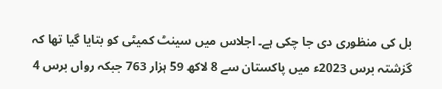بل کی منظوری دی جا چکی ہے۔ اجلاس میں سینٹ کمیٹی کو بتایا گیا تھا کہ گزشتہ برس 2023ء میں پاکستان سے 8 لاکھ 59 ہزار 763 جبکہ رواں برس 4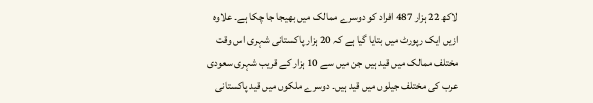لاکھ 22 ہزار 487 افراد کو دوسرے ممالک میں بھیجا جا چکا ہے۔ علاوہ ازیں ایک رپورٹ میں بتایا گیا ہے کہ 20 ہزار پاکستانی شہری اس وقت مختلف ممالک میں قید ہیں جن میں سے 10 ہزار کے قریب شہری سعودی عرب کی مختلف جیلوں میں قید ہیں۔ دوسرے ملکوں میں قید پاکستانی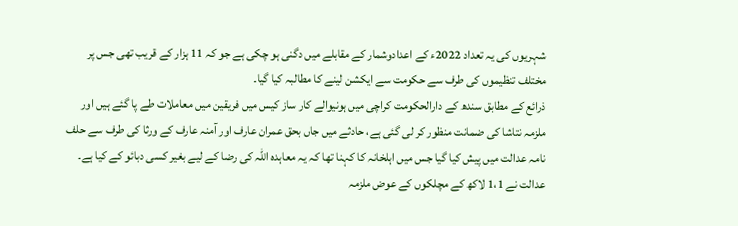شہریوں کی یہ تعداد 2022ء کے اعدادوشمار کے مقابلے میں دگنی ہو چکی ہے جو کہ 11 ہزار کے قریب تھی جس پر مختلف تنظیموں کی طرف سے حکومت سے ایکشن لینے کا مطالبہ کیا گیا۔
ذرائع کے مطابق سندھ کے دارالحکومت کراچی میں ہونیوالے کار ساز کیس میں فریقین میں معاملات طے پا گئے ہیں اور ملزمہ نتاشا کی ضمانت منظور کر لی گئی ہے، حادثے میں جاں بحق عمران عارف اور آمنہ عارف کے ورثا کی طرف سے حلف نامہ عدالت میں پیش کیا گیا جس میں اہلخانہ کا کہنا تھا کہ یہ معاہدہ اللہ کی رضا کے لیے بغیر کسی دبائو کے کیا ہے۔ عدالت نے 1،1 لاکھ کے مچلکوں کے عوض ملزمہ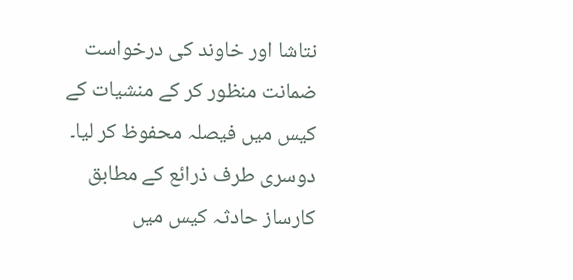نتاشا اور خاوند کی درخواست ضمانت منظور کر کے منشیات کے کیس میں فیصلہ محفوظ کر لیا۔ دوسری طرف ذرائع کے مطابق کارساز حادثہ کیس میں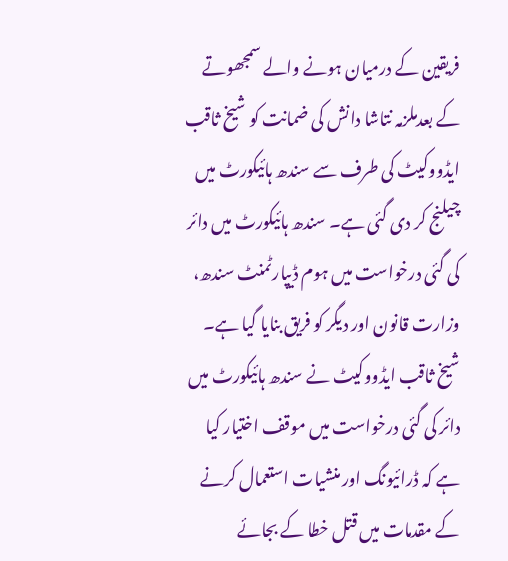فریقین کے درمیان ہونے والے سمجھوتے کے بعدملزمہ نتاشا دانش کی ضمانت کو شیخ ثاقب ایڈووکیٹ کی طرف سے سندھ ہائیکورٹ میں چیلنج کر دی گئی ہے۔ سندھ ہائیکورٹ میں دائر کی گئی درخواست میں ہوم ڈیپارٹمنٹ سندھ، وزارت قانون اور دیگر کو فریق بنایا گیا ہے۔ شیخ ثاقب ایڈووکیٹ نے سندھ ہائیکورٹ میں دائر کی گئی درخواست میں موقف اختیار کیا ہے کہ ڈرائیونگ اور منشیات استعمال کرنے کے مقدمات میں قتل خطا کے بجائے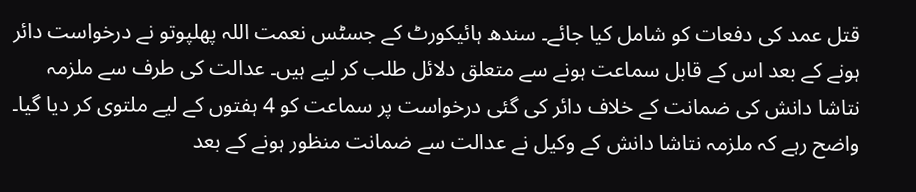قتل عمد کی دفعات کو شامل کیا جائے۔ سندھ ہائیکورٹ کے جسٹس نعمت اللہ پھلپوتو نے درخواست دائر ہونے کے بعد اس کے قابل سماعت ہونے سے متعلق دلائل طلب کر لیے ہیں۔ عدالت کی طرف سے ملزمہ نتاشا دانش کی ضمانت کے خلاف دائر کی گئی درخواست پر سماعت کو 4 ہفتوں کے لیے ملتوی کر دیا گیا۔ واضح رہے کہ ملزمہ نتاشا دانش کے وکیل نے عدالت سے ضمانت منظور ہونے کے بعد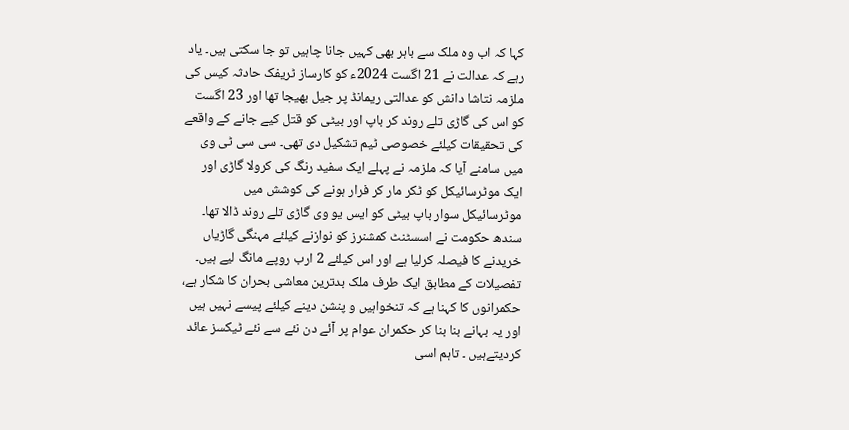کہا کہ اب وہ ملک سے باہر بھی کہیں جانا چاہیں تو جا سکتی ہیں۔ یاد رہے کہ عدالت نے 21 اگست 2024ء کو کارساز ٹریفک حادثہ کیس کی ملزمہ نتاشا دانش کو عدالتی ریمانڈ پر جیل بھیجا تھا اور 23 اگست کو اس کی گاڑی تلے روند کر باپ اور بیٹی کو قتل کیے جانے کے واقعے کی تحقیقات کیلئے خصوصی ٹیم تشکیل دی تھی۔ سی سی ٹی وی میں سامنے آیا کہ ملزمہ نے پہلے ایک سفید رنگ کی کرولا گاڑی اور ایک موٹرسائیکل کو ٹکر مار کر فرار ہونے کی کوشش میں موٹرسائیکل سوار باپ بیٹی کو ایس یو وی گاڑی تلے روند ڈالا تھا۔
سندھ حکومت نے اسسٹنٹ کمشنرز کو نوازنے کیلئے مہنگی گاڑیاں خریدنے کا فیصلہ کرلیا ہے اور اس کیلئے 2 ارب روپے مانگ لیے ہیں۔ تفصیلات کے مطابق ایک طرف ملک بدترین معاشی بحران کا شکار ہے، حکمرانوں کا کہنا ہے کہ تنخواہیں و پنشن دینے کیلئے پیسے نہیں ہیں اور یہ بہانے بنا بنا کر حکمران عوام پر آئے دن نئے سے نئے ٹیکسز عائد کردیتےہیں ۔ تاہم اسی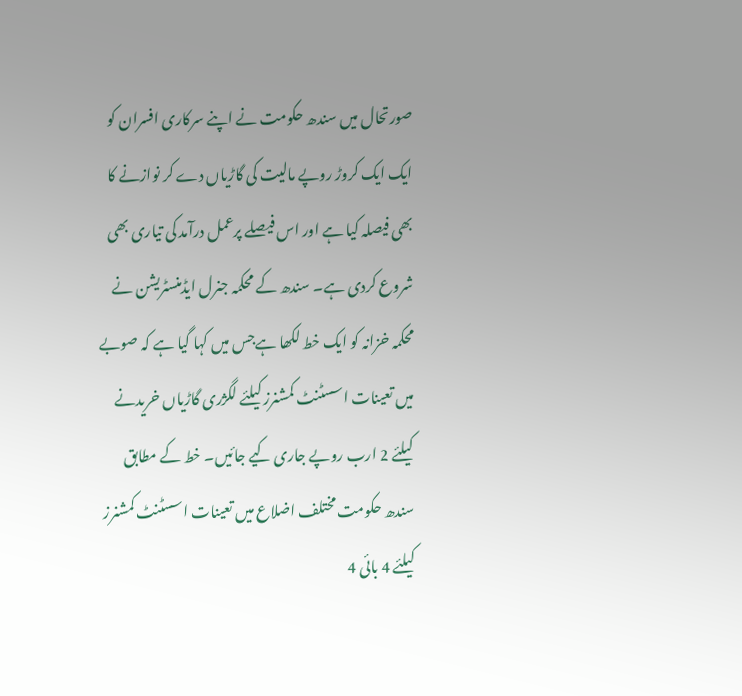صورتحال میں سندھ حکومت نے اپنے سرکاری افسران کو ایک ایک کروڑ روپے مالیت کی گاڑیاں دے کر نوازنے کا بھی فیصلہ کیا ہے اور اس فیصلے پرعمل درآمد کی تیاری بھی شروع کردی ہے۔ سندھ کے محکمہ جنرل ایڈمنسٹریشن نے محکمہ خزانہ کو ایک خط لکھا ہےجس میں کہا گیا ہے کہ صوبے میں تعینات اسسٹنٹ کمشنرز کیلئے لگژری گاڑیاں خریدنے کیلئے 2 ارب روپے جاری کیے جائیں۔ خط کے مطابق سندھ حکومت مختلف اضلاع میں تعینات اسسٹنٹ کمشنرز کیلئے 4 بائی 4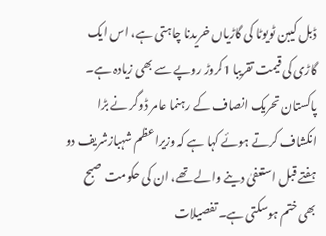ڈبل کیبن ٹویوٹا کی گاڑیاں خریدنا چاہتی ہے، اس ایک گاڑی کی قیمت تقریبا 1کروڑ روپے سے بھی زیادہ ہے۔
پاکستان تحریک انصاف کے رہنما عامر ڈوگر نے بڑا انکشاف کرتے ہوئے کہا ہے کہ وزیراعظم شہبازشریف دو ہفتے قبل استعفیٰ دینے والے تھے، ان کی حکومت صبح بھی ختم ہوسکتی ہے۔ تفصیلات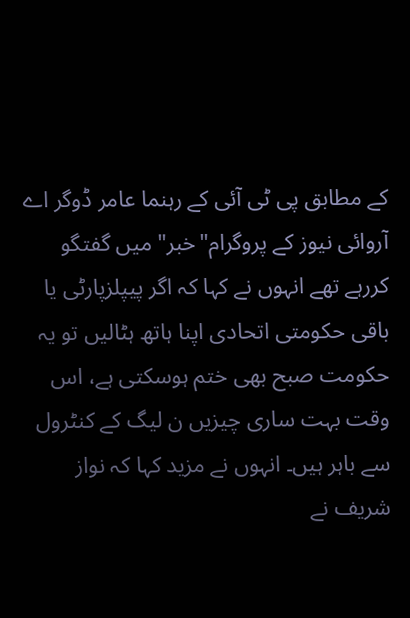کے مطابق پی ٹی آئی کے رہنما عامر ڈوگر اے آروائی نیوز کے پروگرام"خبر" میں گفتگو کررہے تھے انہوں نے کہا کہ اگر پیپلزپارٹی یا باقی حکومتی اتحادی اپنا ہاتھ ہٹالیں تو یہ حکومت صبح بھی ختم ہوسکتی ہے، اس وقت بہت ساری چیزیں ن لیگ کے کنٹرول سے باہر ہیں۔ انہوں نے مزید کہا کہ نواز شریف نے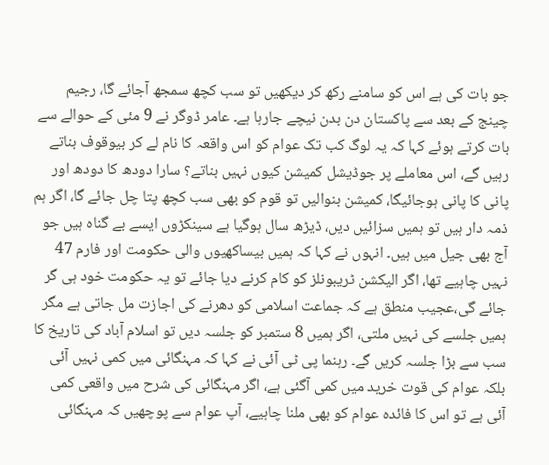جو بات کی ہے اس کو سامنے رکھ کر دیکھیں تو سب کچھ سمجھ آجائے گا، رجیم چینج کے بعد سے پاکستان دن بدن نیچے جارہا ہے۔ عامر ڈوگر نے 9 مئی کے حوالے سے بات کرتے ہوئے کہا کہ یہ لوگ کب تک عوام کو اس واقعہ کا نام لے کر بیوقوف بناتے رہیں گے، اس معاملے پر جوڈیشل کمیشن کیوں نہیں بناتے؟ سارا دودھ کا دودھ اور پانی کا پانی ہوجائیگا، کمیشن بنوالیں تو قوم کو بھی سب کچھ پتا چل جائے گا، اگر ہم ذمہ دار ہیں تو ہمیں سزائیں دیں، ڈیڑھ سال ہوگیا ہے سینکڑوں ایسے بے گناہ ہیں جو آج بھی جیل میں ہیں۔ انہوں نے کہا کہ ہمیں بیساکھیوں والی حکومت اور فارم 47 نہیں چاہیے تھا، اگر الیکشن ٹریبونلز کو کام کرنے دیا جائے تو یہ حکومت خود ہی گر جائے گی،عجیب منطق ہے کہ جماعت اسلامی کو دھرنے کی اجازت مل جاتی ہے مگر ہمیں جلسے کی نہیں ملتی، اگر ہمیں 8 ستمبر کو جلسہ دیں تو اسلام آباد کی تاریخ کا سب سے بڑا جلسہ کریں گے۔ رہنما پی ٹی آئی نے کہا کہ مہنگائی میں کمی نہیں آئی بلکہ عوام کی قوت خرید میں کمی آگئی ہے، اگر مہنگائی کی شرح میں واقعی کمی آئی ہے تو اس کا فائدہ عوام کو بھی ملنا چاہیے، آپ عوام سے پوچھیں کہ مہنگائی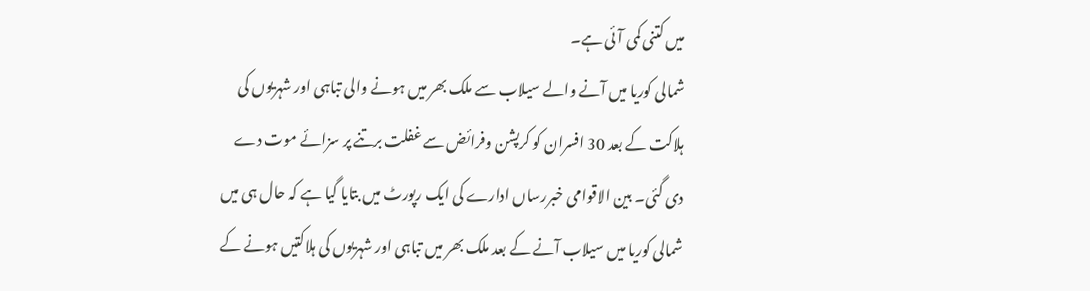میں کتنی کمی آئی ہے۔
شمالی کوریا میں آنے والے سیلاب سے ملک بھر میں ہونے والی تباہی اور شہریوں کی ہلاکت کے بعد 30 افسران کو کرپشن وفرائض سے غفلت برتنے پر سزائے موت دے دی گئی۔ بین الاقوامی خبررساں ادارے کی ایک رپورٹ میں بتایا گیا ہے کہ حال ہی میں شمالی کوریا میں سیلاب آنے کے بعد ملک بھر میں تباہی اور شہریوں کی ہلاکتیں ہونے کے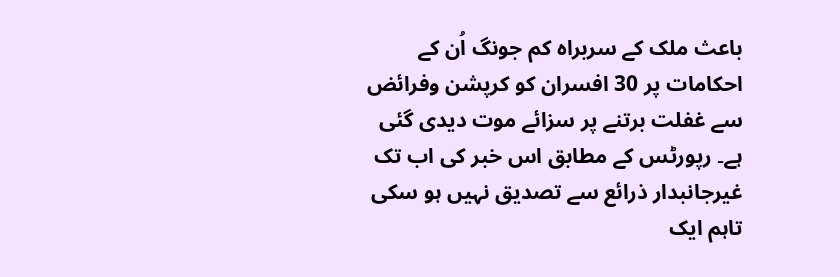باعث ملک کے سربراہ کم جونگ اُن کے احکامات پر 30 افسران کو کرپشن وفرائض سے غفلت برتنے پر سزائے موت دیدی گئی ہے۔ رپورٹس کے مطابق اس خبر کی اب تک غیرجانبدار ذرائع سے تصدیق نہیں ہو سکی تاہم ایک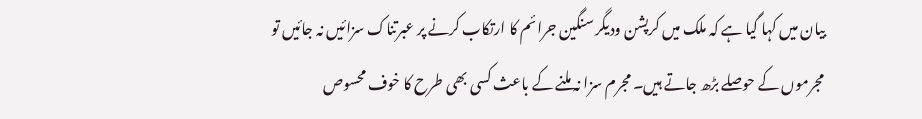بیان میں کہا گیا ہے کہ ملک میں کرپشن ودیگر سنگین جرائم کا ارتکاب کرنے پر عبرتناک سزائیں نہ جائیں تو مجرموں کے حوصلے بڑھ جاتے ہیں۔ مجرم سزا نہ ملنے کے باعث کسی بھی طرح کا خوف محسوص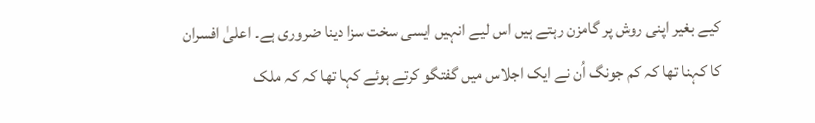کیے بغیر اپنی روش پر گامزن رہتے ہیں اس لیے انہیں ایسی سخت سزا دینا ضروری ہے۔ اعلیٰ افسران کا کہنا تھا کہ کم جونگ اُن نے ایک اجلاس میں گفتگو کرتے ہوئے کہا تھا کہ کہ ملک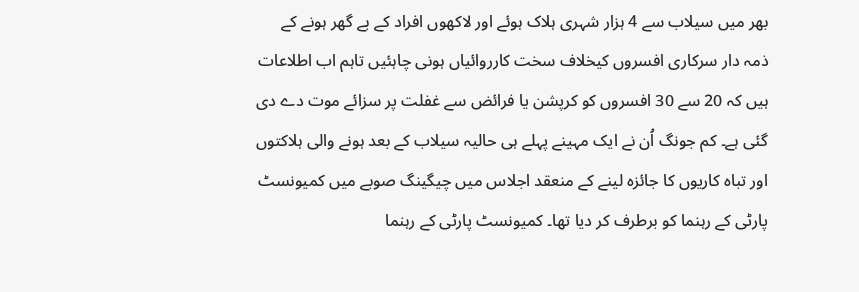بھر میں سیلاب سے 4 ہزار شہری ہلاک ہوئے اور لاکھوں افراد کے بے گھر ہونے کے ذمہ دار سرکاری افسروں کیخلاف سخت کارروائیاں ہونی چاہئیں تاہم اب اطلاعات ہیں کہ 20 سے 30 افسروں کو کرپشن یا فرائض سے غفلت پر سزائے موت دے دی گئی ہے۔ کم جونگ اُن نے ایک مہینے پہلے ہی حالیہ سیلاب کے بعد ہونے والی ہلاکتوں اور تباہ کاریوں کا جائزہ لینے کے منعقد اجلاس میں چیگینگ صوبے میں کمیونسٹ پارٹی کے رہنما کو برطرف کر دیا تھا۔ کمیونسٹ پارٹی کے رہنما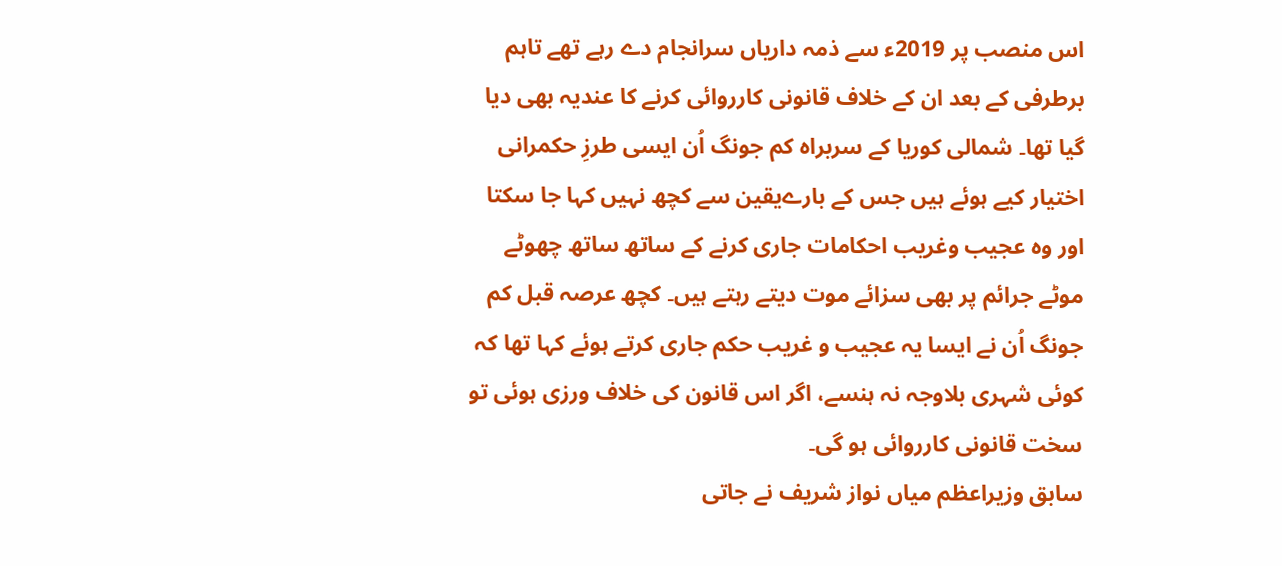اس منصب پر 2019ء سے ذمہ داریاں سرانجام دے رہے تھے تاہم برطرفی کے بعد ان کے خلاف قانونی کارروائی کرنے کا عندیہ بھی دیا گیا تھا۔ شمالی کوریا کے سربراہ کم جونگ اُن ایسی طرزِ حکمرانی اختیار کیے ہوئے ہیں جس کے بارےیقین سے کچھ نہیں کہا جا سکتا اور وہ عجیب وغریب احکامات جاری کرنے کے ساتھ ساتھ چھوٹے موٹے جرائم پر بھی سزائے موت دیتے رہتے ہیں۔ کچھ عرصہ قبل کم جونگ اُن نے ایسا یہ عجیب و غریب حکم جاری کرتے ہوئے کہا تھا کہ کوئی شہری بلاوجہ نہ ہنسے، اگر اس قانون کی خلاف ورزی ہوئی تو سخت قانونی کارروائی ہو گی۔
سابق وزیراعظم میاں نواز شریف نے جاتی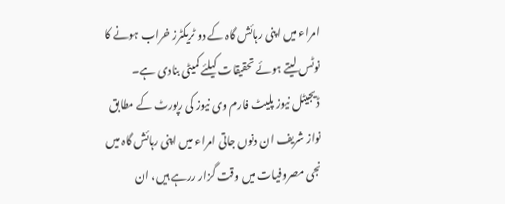امراء میں اپنی رہائش گاہ کے دو ٹریکٹرز خراب ہونے کا نوٹس لیتے ہوئے تحقیقات کیلئے کمیٹی بنادی ہے۔ ڈیجیٹل نیوز پلیٹ فارم وی نیوز کی رپورٹ کے مطابق نواز شریف ان دنوں جاتی امراء میں اپنی رہائش گاہ میں نجی مصروفیات میں وقت گزار ررہے ہیں، ان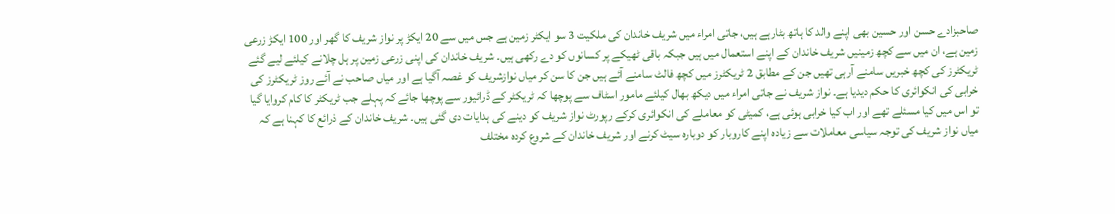صاحبزادے حسن اور حسین بھی اپنے والد کا ہاتھ بٹارہے ہیں، جاتی امراء میں شریف خاندان کی ملکیت 3 سو ایکٹر زمین ہے جس میں سے 20 ایکڑ پر نواز شریف کا گھر اور 100 ایکڑ زرعی زمین ہے، ان میں سے کچھ زمینیں شریف خاندان کے اپنے استعمال میں ہیں جبکہ باقی ٹھیکے پر کسانوں کو دے رکھی ہیں۔ شریف خاندان کی اپنی زرعی زمین پر ہل چلانے کیلئے لیے گئے ٹریکٹرز کی کچھ خبریں سامنے آرہی تھیں جن کے مطابق 2 ٹریکٹرز میں کچھ فالٹ سامنے آئے ہیں جن کا سن کر میاں نوازشریف کو غصہ آگیا ہے اور میاں صاحب نے آئے روز ٹریکٹرز کی خرابی کی انکوائری کا حکم دیدیا ہے۔ نواز شریف نے جاتی امراء میں دیکھ بھال کیلئے مامور اسٹاف سے پوچھا کہ ٹریکٹر کے ڈرائیور سے پوچھا جائے کہ پہلے جب ٹریکٹر کا کام کروایا گیا تو اس میں کیا مسئلے تھے اور اب کیا خرابی ہوئی ہے، کمیٹی کو معاملے کی انکوائری کرکے رپورٹ نواز شریف کو دینے کی ہدایات دی گئی ہیں۔ شریف خاندان کے ذرائع کا کہنا ہے کہ میاں نواز شریف کی توجہ سیاسی معاملات سے زیادہ اپنے کاروبار کو دوبارہ سیٹ کرنے اور شریف خاندان کے شروع کردہ مختلف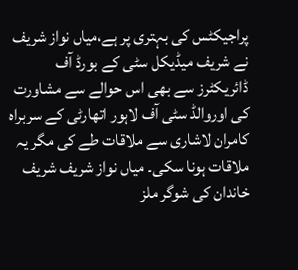پراجیکٹس کی بہتری پر ہے،میاں نواز شریف نے شریف میڈیکل سٹی کے بورڈ آف ڈائریکٹرز سے بھی اس حوالے سے مشاورت کی اوروالڈ سٹی آف لاہور اتھارٹی کے سربراہ کامران لاشاری سے ملاقات طے کی مگر یہ ملاقات ہونا سکی۔ میاں نواز شریف شریف خاندان کی شوگر ملز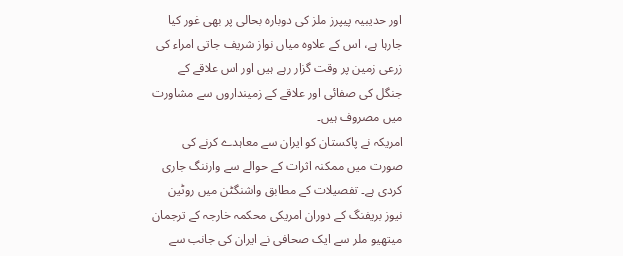اور حدیبیہ پیپرز ملز کی دوبارہ بحالی پر بھی غور کیا جارہا ہے، اس کے علاوہ میاں نواز شریف جاتی امراء کی زرعی زمین پر وقت گزار رہے ہیں اور اس علاقے کے جنگل کی صفائی اور علاقے کے زمینداروں سے مشاورت میں مصروف ہیں۔
امریکہ نے پاکستان کو ایران سے معاہدے کرنے کی صورت میں ممکنہ اثرات کے حوالے سے وارننگ جاری کردی ہے۔ تفصیلات کے مطابق واشنگٹن میں روٹین نیوز بریفنگ کے دوران امریکی محکمہ خارجہ کے ترجمان میتھیو ملر سے ایک صحافی نے ایران کی جانب سے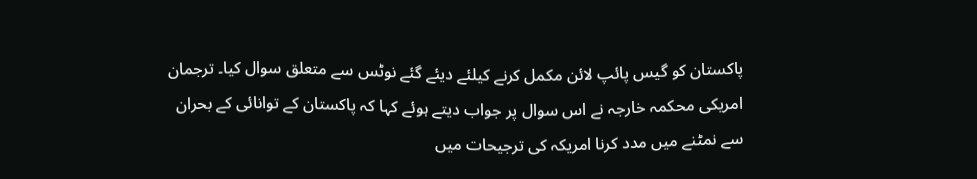پاکستان کو گیس پائپ لائن مکمل کرنے کیلئے دیئے گئے نوٹس سے متعلق سوال کیا۔ ترجمان امریکی محکمہ خارجہ نے اس سوال پر جواب دیتے ہوئے کہا کہ پاکستان کے توانائی کے بحران سے نمٹنے میں مدد کرنا امریکہ کی ترجیحات میں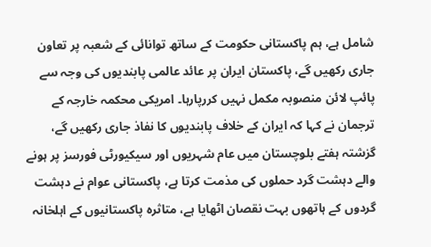شامل ہے، ہم پاکستانی حکومت کے ساتھ توانائی کے شعبہ پر تعاون جاری رکھیں گے، پاکستان ایران پر عائد عالمی پابندیوں کی وجہ سے پائپ لائن منصوبہ مکمل نہیں کررپارہا۔ امریکی محکمہ خارجہ کے ترجمان نے کہا کہ ایران کے خلاف پابندیوں کا نفاذ جاری رکھیں گے، گزشتہ ہفتے بلوچستان میں عام شہریوں اور سیکیورٹی فورسز پر ہونے والے دہشت گرد حملوں کی مذمت کرتا ہے، پاکستانی عوام نے دہشت گردوں کے ہاتھوں بہت نقصان اٹھایا ہے، متاثرہ پاکستانیوں کے اہلخانہ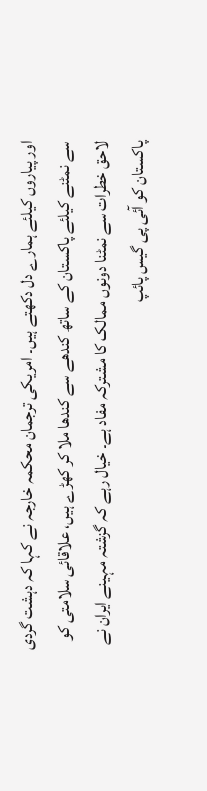اور پیاروں کیلئے ہمارے دل دکھتے ہیں۔ امریکی ترجمان محکمہ خارجہ نے کہا کہ دہشت گردی سے نمٹنے کیلئے پاکستان کے ساتھ کندھے سے کندھا ملا کر کھڑے ہیں، علاقائی سلامتی کو لاحق خطرات سے نمٹنا دونوں ممالک کا مشترکہ مفاد ہے۔ خیال رہے کہ گزشتہ مہینے ایران نے پاکستان کو آئی پی گیس پائپ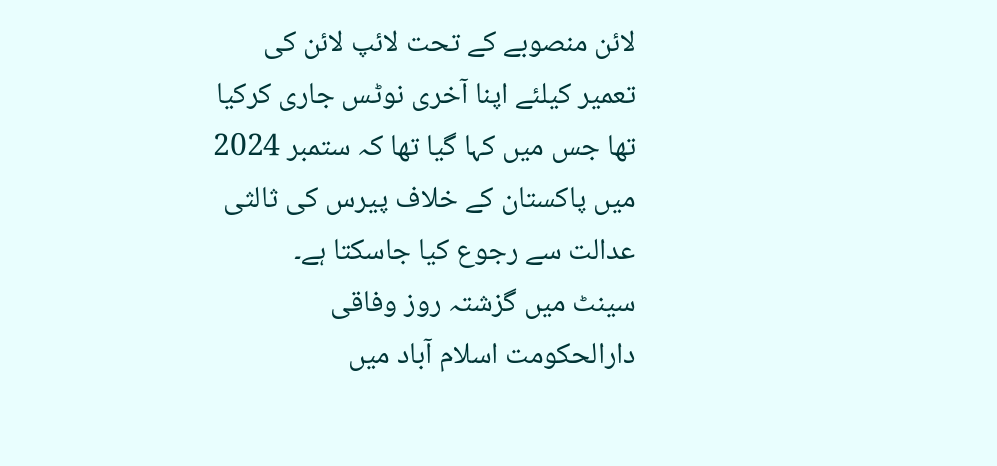لائن منصوبے کے تحت لائپ لائن کی تعمیر کیلئے اپنا آخری نوٹس جاری کرکیا تھا جس میں کہا گیا تھا کہ ستمبر 2024 میں پاکستان کے خلاف پیرس کی ثالثی عدالت سے رجوع کیا جاسکتا ہے۔
سینٹ میں گزشتہ روز وفاقی دارالحکومت اسلام آباد میں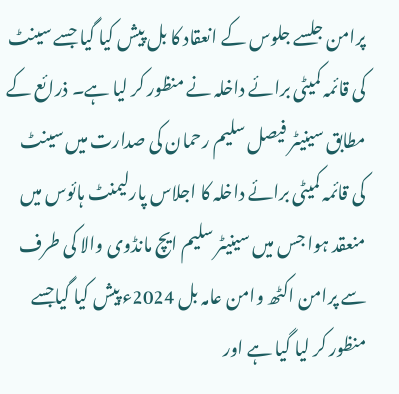پرامن جلسے جلوس کے انعقاد کا بل پیش کیا گیا جسے سینٹ کی قائمہ کمیٹی برائے داخلہ نے منظور کر لیا ہے۔ ذرائع کے مطابق سینیٹر فیصل سلیم رحمان کی صدارت میں سینٹ کی قائمہ کمیٹی برائے داخلہ کا اجلاس پارلیمنٹ ہائوس میں منعقد ہوا جس میں سینیٹر سلیم ایچ مانڈوی والا کی طرف سے پرامن اکٹھ وامن عامہ بل 2024ء پیش کیا گیاجسے منظور کر لیا گیا ہے اور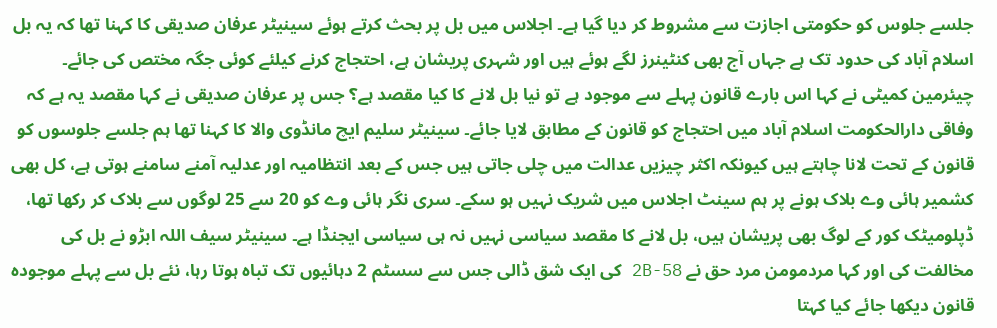جلسے جلوس کو حکومتی اجازت سے مشروط کر دیا گیا ہے۔ اجلاس میں بل پر بحث کرتے ہوئے سینیٹر عرفان صدیقی کا کہنا تھا کہ یہ بل اسلام آباد کی حدود تک ہے جہاں آج بھی کنٹینرز لگے ہوئے ہیں اور شہری پریشان ہے، احتجاج کرنے کیلئے کوئی جگہ مختص کی جائے۔ چیئرمین کمیٹی نے کہا اس بارے قانون پہلے سے موجود ہے تو نیا بل لانے کا کیا مقصد ہے؟ جس پر عرفان صدیقی نے کہا مقصد یہ ہے کہ وفاقی دارالحکومت اسلام آباد میں احتجاج کو قانون کے مطابق لایا جائے۔ سینیٹر سلیم ایچ مانڈوی والا کا کہنا تھا ہم جلسے جلوسوں کو قانون کے تحت لانا چاہتے ہیں کیونکہ اکثر چیزیں عدالت میں چلی جاتی ہیں جس کے بعد انتظامیہ اور عدلیہ آمنے سامنے ہوتی ہے، کل بھی کشمیر ہائی وے بلاک ہونے پر ہم سینٹ اجلاس میں شریک نہیں ہو سکے۔ سری نگر ہائی وے کو 20 سے 25 لوگوں سے بلاک کر رکھا تھا، ڈپلومیٹک کور کے لوگ بھی پریشان ہیں، بل لانے کا مقصد سیاسی نہیں نہ ہی سیاسی ایجنڈا ہے۔ سینیٹر سیف اللہ ابڑو نے بل کی مخالفت کی اور کہا مردمومن مرد حق نے 58-2B کی ایک شق ڈالی جس سے سسٹم 2 دہائیوں تک تباہ ہوتا رہا، نئے بل سے پہلے موجودہ قانون دیکھا جائے کیا کہتا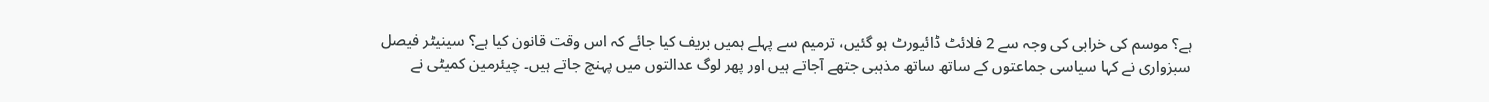ہے؟ موسم کی خرابی کی وجہ سے 2 فلائٹ ڈائیورٹ ہو گئیں، ترمیم سے پہلے ہمیں بریف کیا جائے کہ اس وقت قانون کیا ہے؟ سینیٹر فیصل سبزواری نے کہا سیاسی جماعتوں کے ساتھ ساتھ مذہبی جتھے آجاتے ہیں اور پھر لوگ عدالتوں میں پہنچ جاتے ہیں۔ چیئرمین کمیٹی نے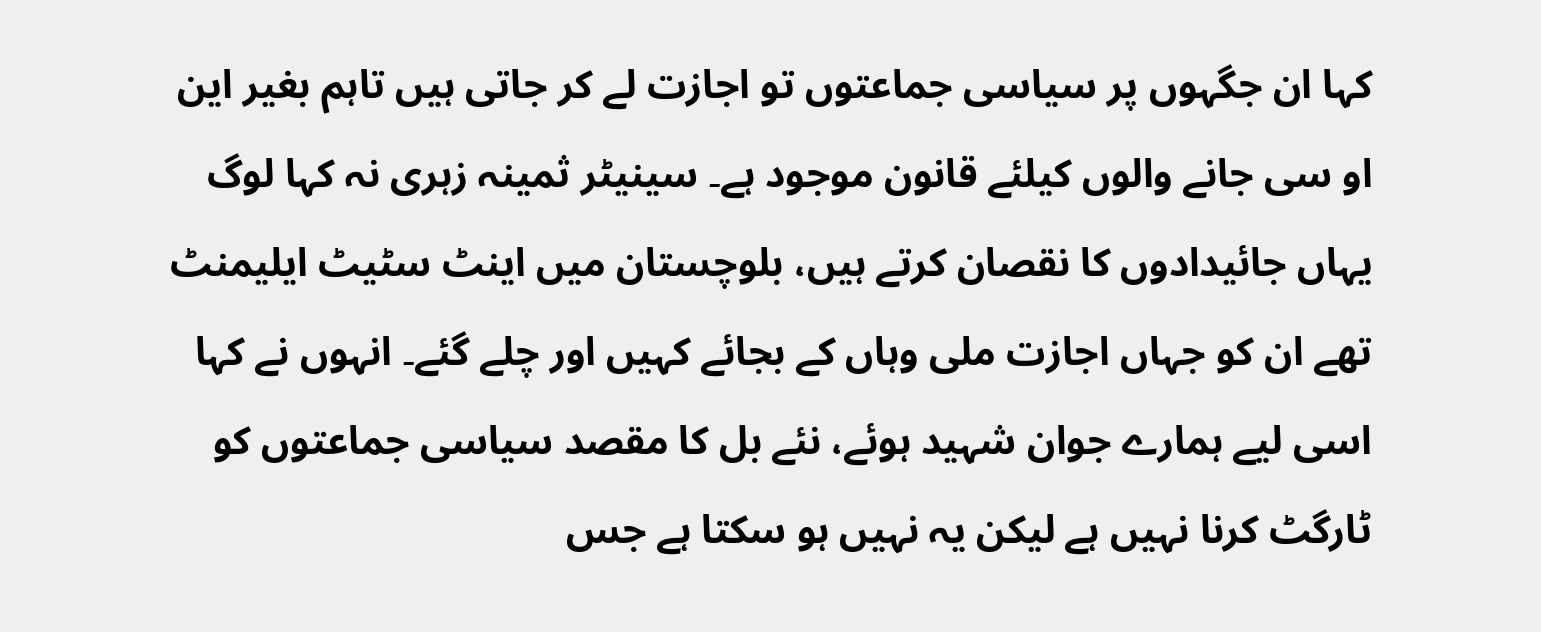کہا ان جگہوں پر سیاسی جماعتوں تو اجازت لے کر جاتی ہیں تاہم بغیر این او سی جانے والوں کیلئے قانون موجود ہے۔ سینیٹر ثمینہ زہری نہ کہا لوگ یہاں جائیدادوں کا نقصان کرتے ہیں، بلوچستان میں اینٹ سٹیٹ ایلیمنٹ تھے ان کو جہاں اجازت ملی وہاں کے بجائے کہیں اور چلے گئے۔ انہوں نے کہا اسی لیے ہمارے جوان شہید ہوئے، نئے بل کا مقصد سیاسی جماعتوں کو ٹارگٹ کرنا نہیں ہے لیکن یہ نہیں ہو سکتا ہے جس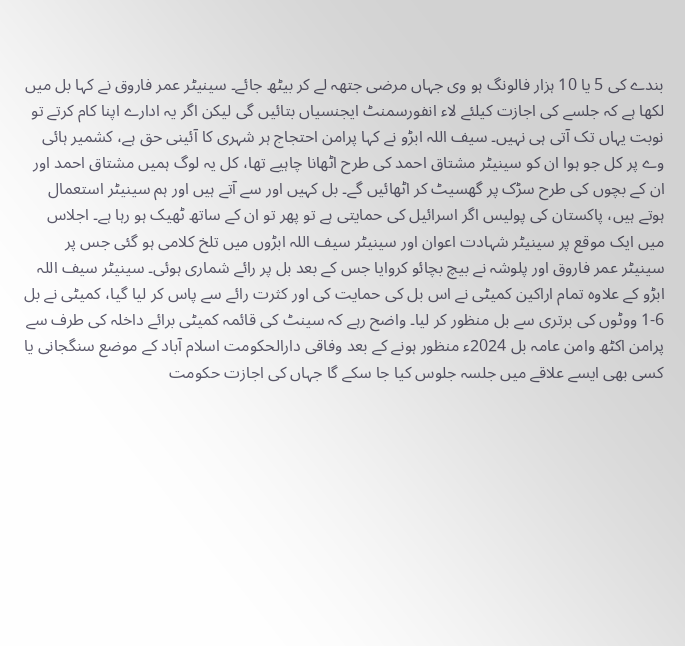بندے کی 5 یا 10 ہزار فالونگ ہو وی جہاں مرضی جتھہ لے کر بیٹھ جائے۔ سینیٹر عمر فاروق نے کہا بل میں لکھا ہے کہ جلسے کی اجازت کیلئے لاء انفورسمنٹ ایجنسیاں بتائیں گی لیکن اگر یہ ادارے اپنا کام کرتے تو نوبت یہاں تک آتی ہی نہیں۔ سیف اللہ ابڑو نے کہا پرامن احتجاج ہر شہری کا آئینی حق ہے، کشمیر ہائی وے پر کل جو ہوا ان کو سینیٹر مشتاق احمد کی طرح اٹھانا چاہیے تھا، کل یہ لوگ ہمیں مشتاق احمد اور ان کے بچوں کی طرح سڑک پر گھسیٹ کر اٹھائیں گے۔ بل کہیں اور سے آتے ہیں اور ہم سینیٹر استعمال ہوتے ہیں، پاکستان کی پولیس اگر اسرائیل کی حمایتی ہے تو پھر تو ان کے ساتھ ٹھیک ہو رہا ہے۔ اجلاس میں ایک موقع پر سینیٹر شہادت اعوان اور سینیٹر سیف اللہ ابڑوں میں تلخ کلامی ہو گئی جس پر سینیٹر عمر فاروق اور پلوشہ نے بیچ بچائو کروایا جس کے بعد بل پر رائے شماری ہوئی۔ سینیٹر سیف اللہ ابڑو کے علاوہ تمام اراکین کمیٹی نے اس بل کی حمایت کی اور کثرت رائے سے پاس کر لیا گیا، کمیٹی نے بل 6-1 ووٹوں کی برتری سے بل منظور کر لیا۔ واضح رہے کہ سینٹ کی قائمہ کمیٹی برائے داخلہ کی طرف سے پرامن اکٹھ وامن عامہ بل 2024ء منظور ہونے کے بعد وفاقی دارالحکومت اسلام آباد کے موضع سنگجانی یا کسی بھی ایسے علاقے میں جلسہ جلوس کیا جا سکے گا جہاں کی اجازت حکومت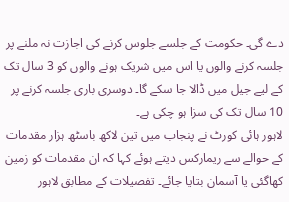دے گی۔ حکومت کے جلسے جلوس کرنے کی اجازت نہ ملنے پر جلسہ کرنے والوں یا اس میں شریک ہونے والوں کو 3 سال تک کے لیے جیل میں ڈالا جا سکے گا۔ دوسری باری جلسہ کرنے پر 10 سال تک کی سزا ہو چکی ہے۔
لاہور ہائی کورٹ نے پنجاب میں تین لاکھ باسٹھ ہزار مقدمات کے حوالے سے ریمارکس دیتے ہوئے کہا کہ ان مقدمات کو زمین کھاگئی یا آسمان بتایا جائے۔ تفصیلات کے مطابق لاہور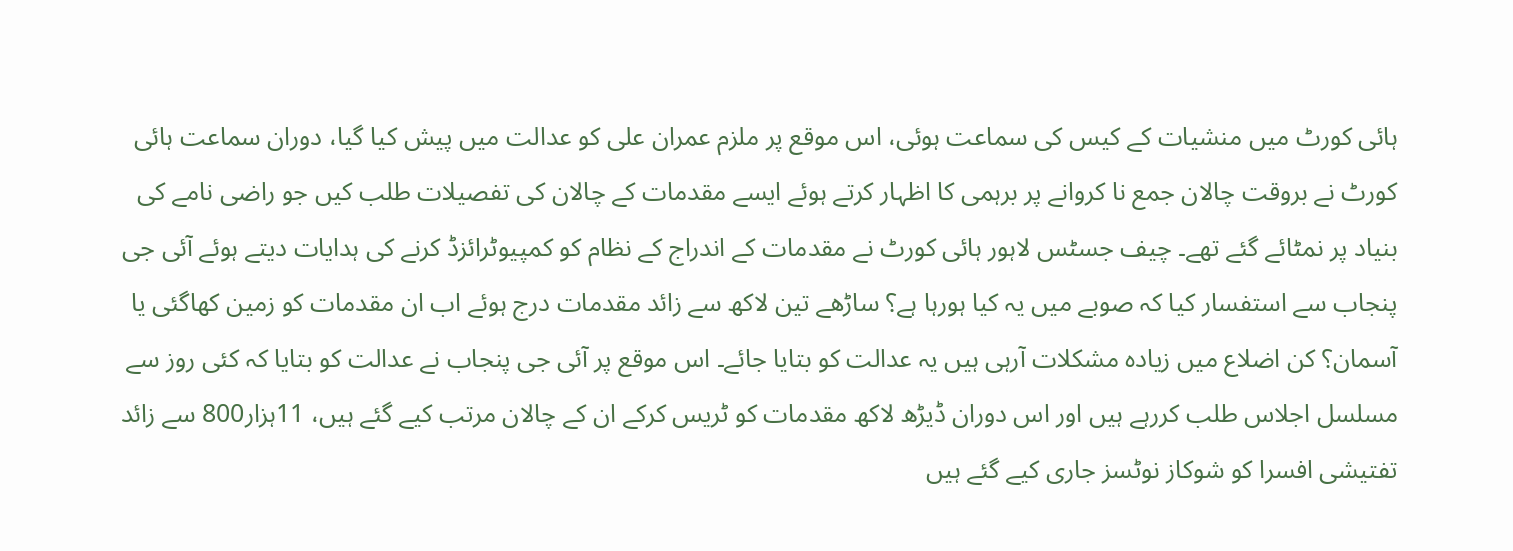ہائی کورٹ میں منشیات کے کیس کی سماعت ہوئی، اس موقع پر ملزم عمران علی کو عدالت میں پیش کیا گیا، دوران سماعت ہائی کورٹ نے بروقت چالان جمع نا کروانے پر برہمی کا اظہار کرتے ہوئے ایسے مقدمات کے چالان کی تفصیلات طلب کیں جو راضی نامے کی بنیاد پر نمٹائے گئے تھے۔ چیف جسٹس لاہور ہائی کورٹ نے مقدمات کے اندراج کے نظام کو کمپیوٹرائزڈ کرنے کی ہدایات دیتے ہوئے آئی جی پنجاب سے استفسار کیا کہ صوبے میں یہ کیا ہورہا ہے؟ ساڑھے تین لاکھ سے زائد مقدمات درج ہوئے اب ان مقدمات کو زمین کھاگئی یا آسمان؟ کن اضلاع میں زیادہ مشکلات آرہی ہیں یہ عدالت کو بتایا جائے۔ اس موقع پر آئی جی پنجاب نے عدالت کو بتایا کہ کئی روز سے مسلسل اجلاس طلب کررہے ہیں اور اس دوران ڈیڑھ لاکھ مقدمات کو ٹریس کرکے ان کے چالان مرتب کیے گئے ہیں، 11ہزار800 سے زائد تفتیشی افسرا کو شوکاز نوٹسز جاری کیے گئے ہیں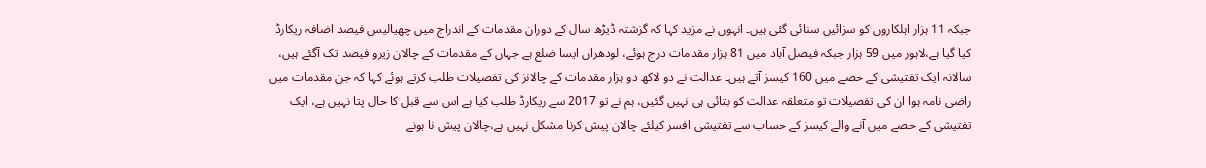جبکہ 11 ہزار اہلکاروں کو سزائیں سنائی گئی ہیں۔ انہوں نے مزید کہا کہ گزشتہ ڈیڑھ سال کے دوران مقدمات کے اندراج میں چھیالیس فیصد اضافہ ریکارڈ کیا گیا ہے،لاہور میں 59 ہزار جبکہ فیصل آباد میں 81 ہزار مقدمات درج ہوئے، لودھراں ایسا ضلع ہے جہاں کے مقدمات کے چالان زیرو فیصد تک آگئے ہیں، سالانہ ایک تفتیشی کے حصے میں 160 کیسز آتے ہیں۔ عدالت نے دو لاکھ دو ہزار مقدمات کے چالانز کی تفصیلات طلب کرتے ہوئے کہا کہ جن مقدمات میں راضی نامہ ہوا ان کی تفصیلات تو متعلقہ عدالت کو بتائی ہی نہیں گئیں، ہم نے تو 2017 سے ریکارڈ طلب کیا ہے اس سے قبل کا حال پتا نہیں ہے، ایک تفتیشی کے حصے میں آنے والے کیسز کے حساب سے تفتیشی افسر کیلئے چالان پیش کرنا مشکل نہیں ہے،چالان پیش نا ہونے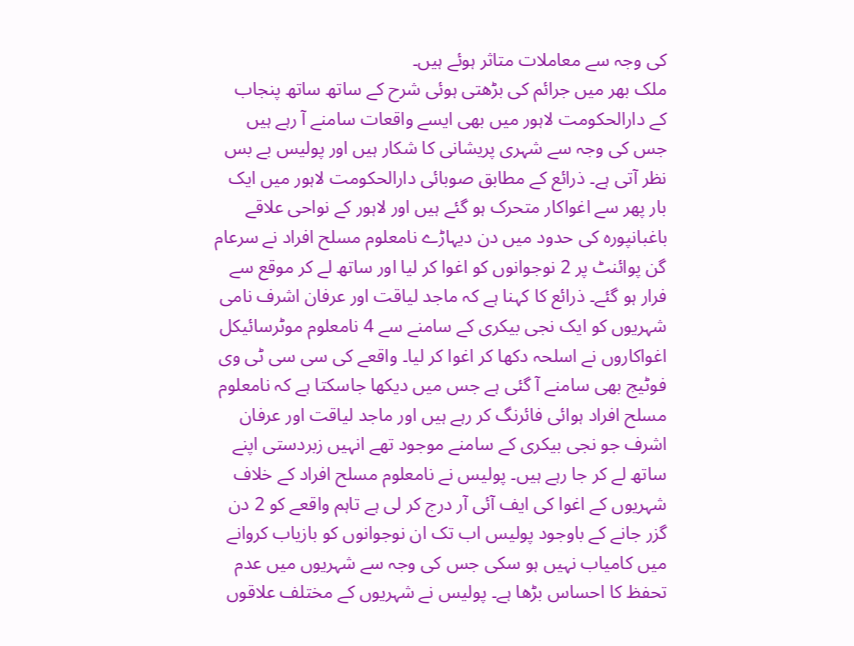کی وجہ سے معاملات متاثر ہوئے ہیں۔
ملک بھر میں جرائم کی بڑھتی ہوئی شرح کے ساتھ ساتھ پنجاب کے دارالحکومت لاہور میں بھی ایسے واقعات سامنے آ رہے ہیں جس کی وجہ سے شہری پریشانی کا شکار ہیں اور پولیس بے بس نظر آتی ہے۔ ذرائع کے مطابق صوبائی دارالحکومت لاہور میں ایک بار پھر سے اغواکار متحرک ہو گئے ہیں اور لاہور کے نواحی علاقے باغبانپورہ کی حدود میں دن دیہاڑے نامعلوم مسلح افراد نے سرعام گن پوائنٹ پر 2 نوجوانوں کو اغوا کر لیا اور ساتھ لے کر موقع سے فرار ہو گئے۔ ذرائع کا کہنا ہے کہ ماجد لیاقت اور عرفان اشرف نامی شہریوں کو ایک نجی بیکری کے سامنے سے 4 نامعلوم موٹرسائیکل اغواکاروں نے اسلحہ دکھا کر اغوا کر لیا۔ واقعے کی سی سی ٹی وی فوٹیج بھی سامنے آ گئی ہے جس میں دیکھا جاسکتا ہے کہ نامعلوم مسلح افراد ہوائی فائرنگ کر رہے ہیں اور ماجد لیاقت اور عرفان اشرف جو نجی بیکری کے سامنے موجود تھے انہیں زبردستی اپنے ساتھ لے کر جا رہے ہیں۔ پولیس نے نامعلوم مسلح افراد کے خلاف شہریوں کے اغوا کی ایف آئی آر درج کر لی ہے تاہم واقعے کو 2 دن گزر جانے کے باوجود پولیس اب تک ان نوجوانوں کو بازیاب کروانے میں کامیاب نہیں ہو سکی جس کی وجہ سے شہریوں میں عدم تحفظ کا احساس بڑھا ہے۔ پولیس نے شہریوں کے مختلف علاقوں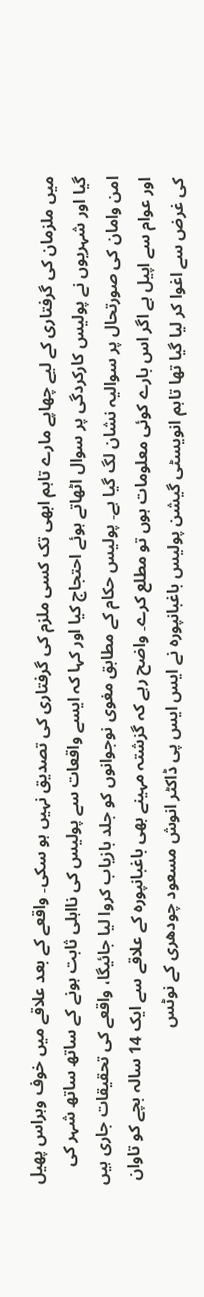میں ملزمان کی گرفتاری کے لیے چھاپے مارے تاہم ابھی تک کسی ملزم کی گرفتاری کی تصدیق نہیں ہو سکی۔ واقعے کے بعد علاقے میں خوف وہراس پھیل گیا اور شہریوں نے پولیس کارکردگی پر سوال اٹھاتے ہوئے احتجاج کیا اور کہا کہ ایسے واقعات سے پولیس کی نااہلی ثابت ہونے کے ساتھ ساتھ شہر کی امن وامان کی صورتحال پر سوالیہ نشان لگ گیا ہے۔ پولیس حکام کے مطابق مغوی نوجوانوں کو جلد بازیاب کروا لیا جائیگا، واقعے کی تحقیقات جاری ہیں اور عوام سے اپیل ہے اگر اس بارے کوئی معلومات ہوں تو مطلع کرے۔ واضح رہے کہ گزشتہ مہینے بھی باغبانپورہ کے علاقے سے ایک 14 سالہ بچے کو تاوان کی غرض سے اغوا کر لیا گیا تھا تاہم انویسٹی گیشن پولیس باغبانپورہ نے ایس ایس پی ڈاکٹر انوش مسعود چودھری کے نوٹس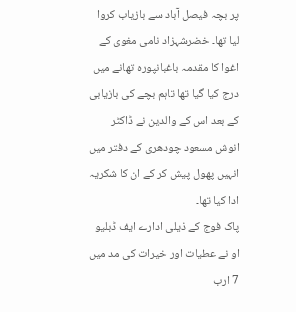پر بچہ فیصل آباد سے بازیاب کروا لیا تھا۔ خضرشہزاد نامی مغوی کے اغوا کا مقدمہ باغبانپورہ تھانے میں درج کیا گیا تھا تاہم بچے کی بازیابی کے بعد اس کے والدین نے ڈاکٹر انوش مسعود چودھری کے دفتر میں انہیں پھول پیش کر کے ان کا شکریہ ادا کیا تھا۔
پاک فوج کے ذیلی ادارے ایف ڈبلیو او نے عطیات اور خیرات کی مد میں 7 ارب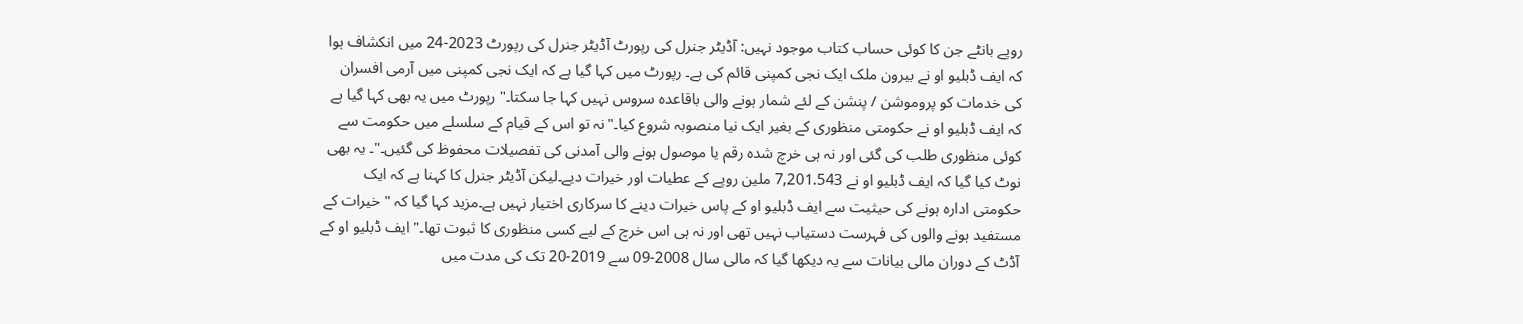روپے بانٹے جن کا کوئی حساب کتاب موجود نہیں: آڈیٹر جنرل کی رپورٹ آڈیٹر جنرل کی رپورٹ 2023-24 میں انکشاف ہوا کہ ایف ڈبلیو او نے بیرون ملک ایک نجی کمپنی قائم کی ہے۔ رپورٹ میں کہا گیا ہے کہ ایک نجی کمپنی میں آرمی افسران کی خدمات کو پروموشن / پنشن کے لئے شمار ہونے والی باقاعدہ سروس نہیں کہا جا سکتا۔" رپورٹ میں یہ بھی کہا گیا ہے کہ ایف ڈبلیو او نے حکومتی منظوری کے بغیر ایک نیا منصوبہ شروع کیا۔"نہ تو اس کے قیام کے سلسلے میں حکومت سے کوئی منظوری طلب کی گئی اور نہ ہی خرچ شدہ رقم یا موصول ہونے والی آمدنی کی تفصیلات محفوظ کی گئیں۔"۔ یہ بھی نوٹ کیا گیا کہ ایف ڈبلیو او نے 7,201.543 ملین روپے کے عطیات اور خیرات دیے۔لیکن آڈیٹر جنرل کا کہنا ہے کہ ایک حکومتی ادارہ ہونے کی حیثیت سے ایف ڈبلیو او کے پاس خیرات دینے کا سرکاری اختیار نہیں ہے۔مزید کہا گیا کہ "خیرات کے مستفید ہونے والوں کی فہرست دستیاب نہیں تھی اور نہ ہی اس خرچ کے لیے کسی منظوری کا ثبوت تھا۔" ایف ڈبلیو او کے آڈٹ کے دوران مالی بیانات سے یہ دیکھا گیا کہ مالی سال 2008-09 سے 2019-20 تک کی مدت میں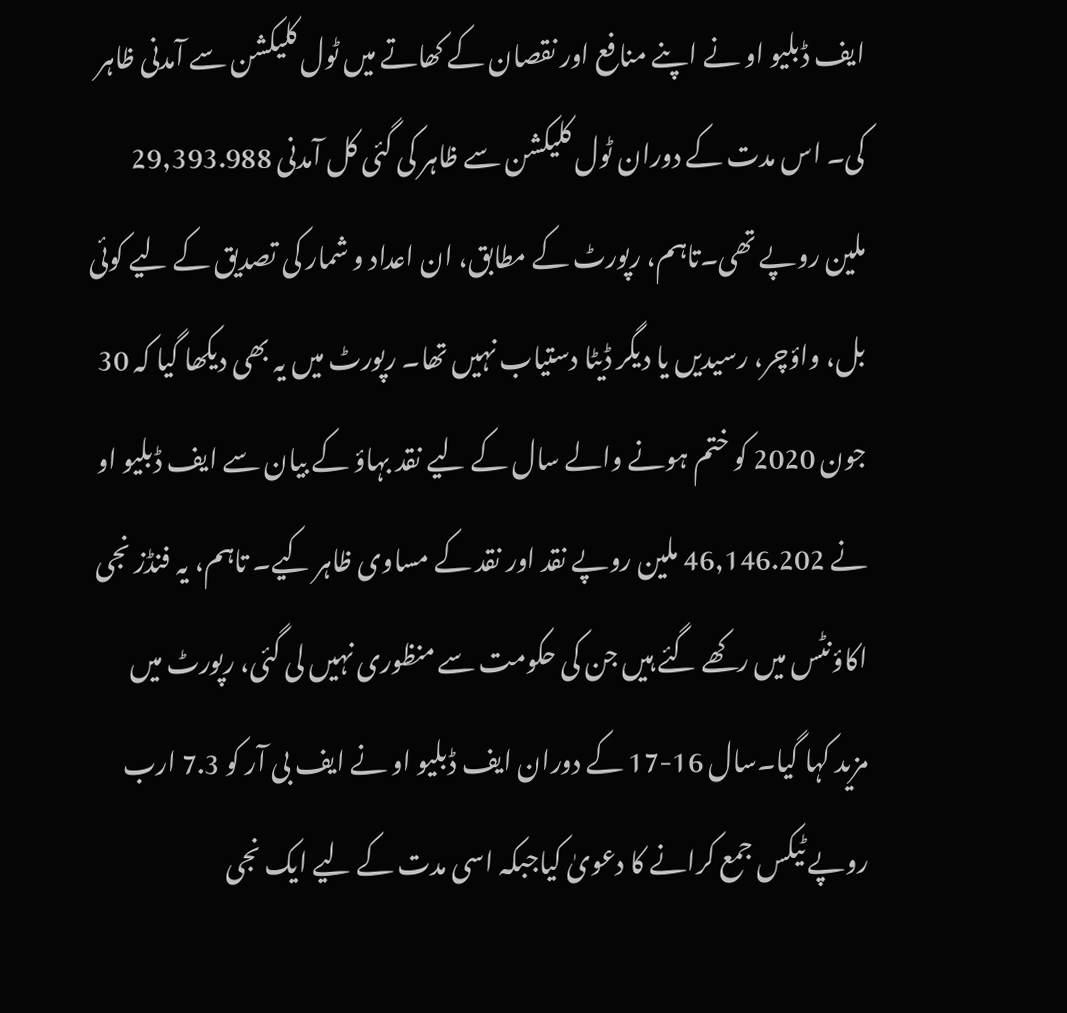ایف ڈبلیو او نے اپنے منافع اور نقصان کے کھاتے میں ٹول کلیکشن سے آمدنی ظاہر کی۔ اس مدت کے دوران ٹول کلیکشن سے ظاہر کی گئی کل آمدنی 29,393.988 ملین روپے تھی۔تاہم، رپورٹ کے مطابق، ان اعداد و شمار کی تصدیق کے لیے کوئی بل، واؤچر، رسیدیں یا دیگر ڈیٹا دستیاب نہیں تھا۔ رپورٹ میں یہ بھی دیکھا گیا کہ 30 جون 2020 کو ختم ہونے والے سال کے لیے نقد بہاؤ کے بیان سے ایف ڈبلیو او نے 46,146.202 ملین روپے نقد اور نقد کے مساوی ظاہر کیے۔ تاہم، یہ فنڈز نجی اکاؤنٹس میں رکھے گئے ہیں جن کی حکومت سے منظوری نہیں لی گئی، رپورٹ میں مزید کہا گیا۔سال 16-17 کے دوران ایف ڈبلیو او نے ایف بی آر کو 7.3 ارب روپے ٹیکس جمع کرانے کا دعویٰ کیاجبکہ اسی مدت کے لیے ایک نجی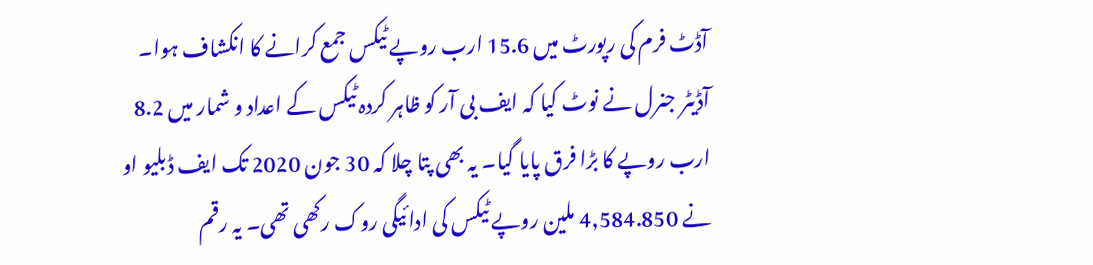آڈٹ فرم کی رپورٹ میں 15.6 ارب روپے ٹیکس جمع کرانے کا انکشاف ہوا۔ آڈیٹر جنرل نے نوٹ کیا کہ ایف بی آر کو ظاہر کردہ ٹیکس کے اعداد و شمار میں 8.2 ارب روپے کا بڑا فرق پایا گیا۔ یہ بھی پتا چلا کہ 30 جون 2020 تک ایف ڈبلیو او نے 4,584.850 ملین روپے ٹیکس کی ادائیگی روک رکھی تھی۔ یہ رقم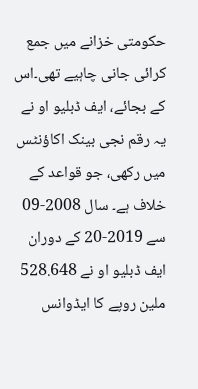حکومتی خزانے میں جمع کرائی جانی چاہیے تھی۔اس کے بجائے، ایف ڈبلیو او نے یہ رقم نجی بینک اکاؤنٹس میں رکھی، جو قواعد کے خلاف ہے۔ سال 2008-09 سے 2019-20 کے دوران ایف ڈبلیو او نے 528.648 ملین روپے کا ایڈوانس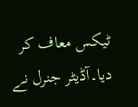ٹیکس معاف کر دیا۔آڈیٹر جنرل نے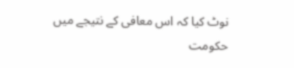نوٹ کیا کہ اس معافی کے نتیجے میں حکومت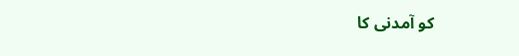کو آمدنی کا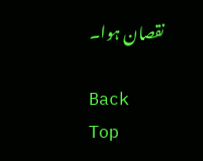نقصان ہوا۔

Back
Top